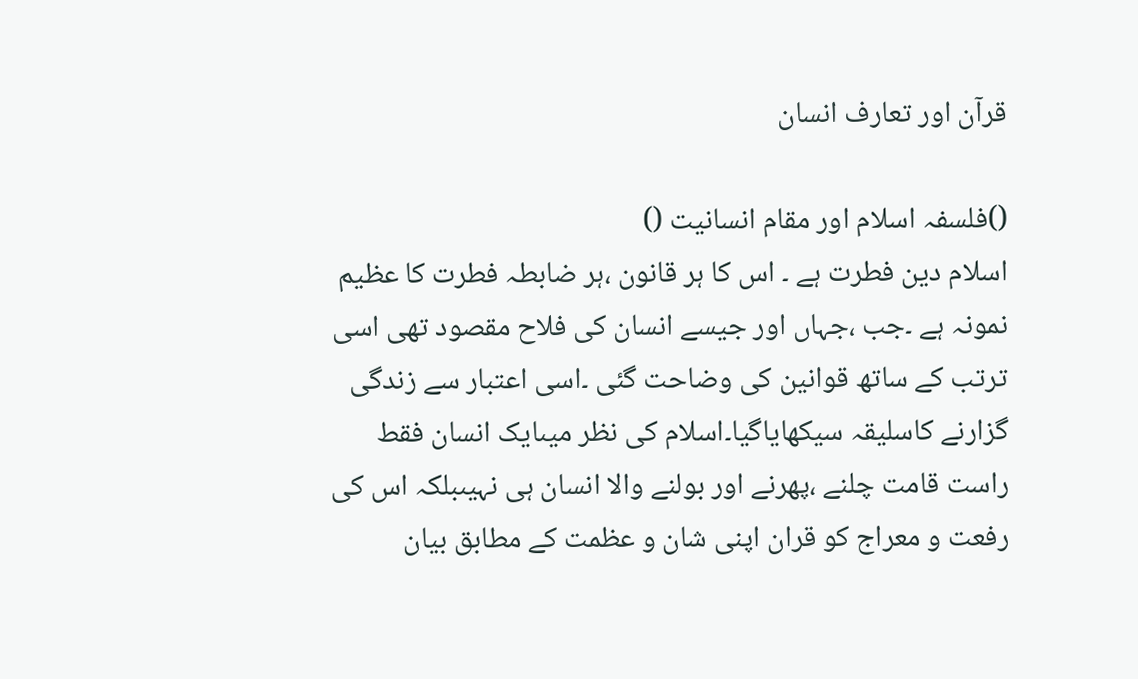قرآن اور تعارف انسان

()فلسفہ اسلام اور مقام انسانیت ()
اسلام دین فطرت ہے ۔ اس کا ہر قانون ،ہر ضابطہ فطرت کا عظیم نمونہ ہے ۔جب ،جہاں اور جیسے انسان کی فلاح مقصود تھی اسی ترتب کے ساتھ قوانین کی وضاحت گئی ۔اسی اعتبار سے زندگی گزارنے کاسلیقہ سیکھایاگیا۔اسلام کی نظر میںایک انسان فقط راست قامت چلنے ،پھرنے اور بولنے والا انسان ہی نہیںبلکہ اس کی رفعت و معراج کو قران اپنی شان و عظمت کے مطابق بیان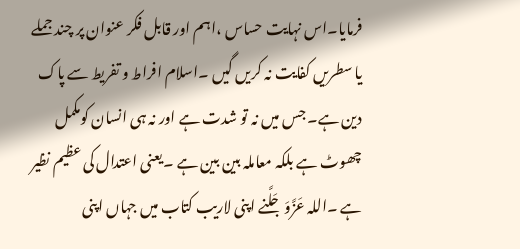فرمایا۔اس نہایت حساس ،اہم اور قابل فکر عنوان پر چند جملے یا سطریں کفایت نہ کریں گیں ۔اسلام افراط و تفریط سے پاک دین ہے۔ جس میں نہ تو شدت ہے اور نہ ہی انسان کومکمل چھوٹ ہے بلکہ معاملہ بین بین ہے ۔یعنی اعتدال کی عظیم نظیر ہے ۔اللہ عَزَّوَجَلَّنے اپنی لاریب کتاب میں جہاں اپنی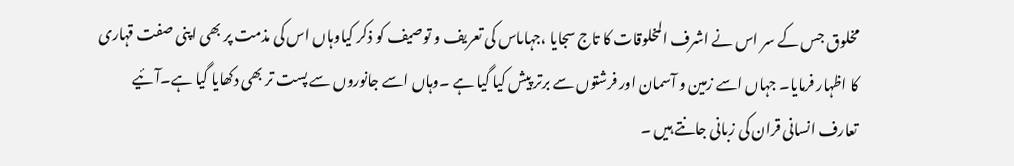مخلوق جس کے سر اس نے اشرف المخلوقات کا تاج سجایا ،جہاںاس کی تعریف و توصیف کو ذکر کیاوہاں اس کی مذمت پر بھی اپنی صفت قہاری کا اظہار فرمایا۔ جہاں اسے زمین و آسمان اور فرشتوں سے برتر پیش کیا گیا ہے ۔وہاں اسے جانوروں سے پست تر بھی دکھایا گیا ہے۔آئیے تعارف انسانی قران کی زبانی جانتے ہیں ۔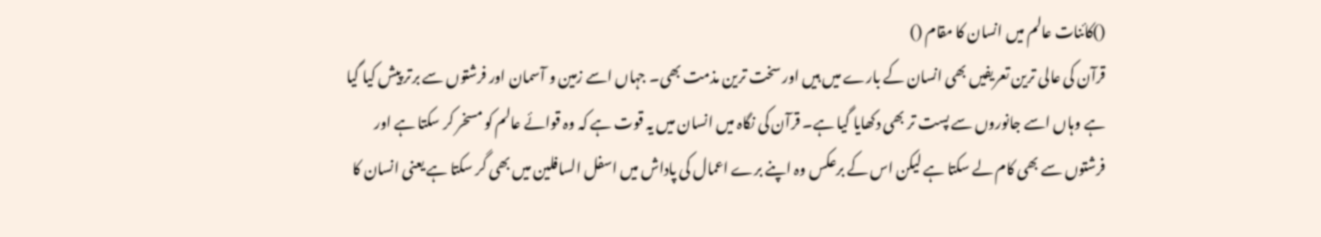()کائنات عالم میں انسان کا مقام ()
قرآن کی عالی ترین تعریفیں بھی انسان کے بارے میں ہیں اور سخت ترین مذمت بھی۔ جہاں اسے زمین و آسمان اور فرشتوں سے برتر پیش کیا گیا ہے وہاں اسے جانوروں سے پست تر بھی دکھایا گیا ہے۔ قرآن کی نگاہ میں انسان میں یہ قوت ہے کہ وہ قوائے عالم کو مسخر کر سکتا ہے اور فرشتوں سے بھی کام لے سکتا ہے لیکن اس کے برعکس وہ اپنے برے اعمال کی پاداش میں اسفل السافلین میں بھی گر سکتا ہے یعنی انسان کا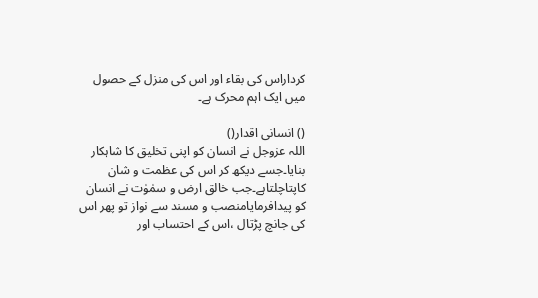کرداراس کی بقاء اور اس کی منزل کے حصول میں ایک اہم محرک ہے۔

() انسانی اقدار()
اللہ عزوجل نے انسان کو اپنی تخلیق کا شاہکار بنایا۔جسے دیکھ کر اس کی عظمت و شان کاپتاچلتاہے۔جب خالق ارض و سمٰوٰت نے انسان کو پیدافرمایامنصب و مسند سے نواز تو پھر اس کی جانچ پڑتال ،اس کے احتساب اور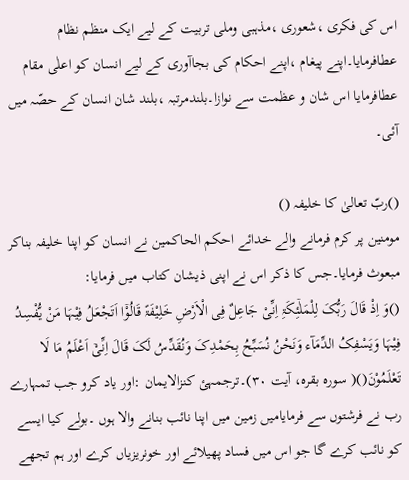اس کی فکری ،شعوری ،مذہبی وملی تربیت کے لیے ایک منظم نظام عطافرمایا۔اپنے پیغام ،اپنے احکام کی بجاآوری کے لیے انسان کو اعلٰی مقام عطافرمایا اس شان و عظمت سے نوازا۔بلندمرتبہ ،بلند شان انسان کے حصّہ میں آئی۔

()ربّ تعالیٰ کا خلیفہ ()
مومنین پر کرم فرمانے والے خدائے احکم الحاکمین نے انسان کو اپنا خلیفہ بناکر مبعوث فرمایا۔جس کا ذکر اس نے اپنی ذیشان کتاب میں فرمایا:
()وَ اِذْ قَالَ رَبُّکَ لِلْمَلٰۤئِکَۃِ اِنِّیْ جَاعِلٌ فِی الْاَرْضِ خَلِیْفَۃً قَالُوْۤا اَتَجْعَلُ فِیْہَا مَنْ یُّفْسِدُ فِیْہَا وَیَسْفِکُ الدِّمَآء وَنَحْنُ نُسَبِّحُ بِحَمْدِکَ وَنُقَدِّسُ لَکَ قَالَ اِنِّیْۤ اَعْلَمُ مَا لَا تَعْلَمُوْنَ()( سورہ بقرہ، آیت ٣٠)۔ترجمہئ کنزالایمان :اور یاد کرو جب تمہارے رب نے فرشتوں سے فرمایامیں زمین میں اپنا نائب بنانے والا ہوں ۔بولے کیا ایسے کو نائب کرے گا جو اس میں فساد پھیلائے اور خونریزیاں کرے اور ہم تجھے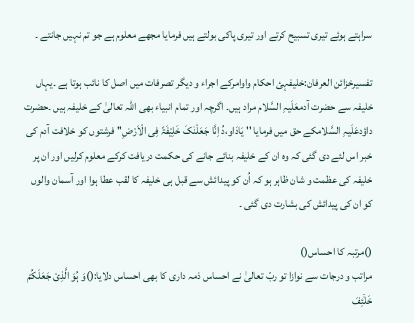سراہتے ہوئے تیری تسبیح کرتے اور تیری پاکی بولتے ہیں فرمایا مجھے معلوم ہے جو تم نہیں جانتے ۔

تفسیرخزائن العرفان:خلیفہئ احکام واوامرکے اجراء و دیگر تصرفات میں اصل کا نائب ہوتا ہے ۔یہاں خلیفہ سے حضرت آدمعَلَیہِ السَّلام مراد ہیں۔ اگرچہ اور تمام انبیاء بھی اللہ تعالیٰ کے خلیفہ ہیں ۔حضرت داؤدعَلَیہِ السَّلامکے حق میں فرمایا '' یَادَاو،دُ اِنَّا جَعَلْنٰکَ خَلِیْفَۃً فِی الْاَرْضِ'' فرشتوں کو خلافت آدم کی خبر اس لئے دی گئی کہ وہ ان کے خلیفہ بنائے جانے کی حکمت دریافت کرکے معلوم کرلیں اور ان پر خلیفہ کی عظمت و شان ظاہر ہو کہ اُن کو پیدائش سے قبل ہی خلیفہ کا لقب عطا ہوا اور آسمان والوں کو ان کی پیدائش کی بشارت دی گئی ۔

()مرتبہ کا احساس()
مراتب و درجات سے نوازا تو ربّ تعالیٰ نے احساس ذمہ داری کا بھی احساس دلایا:()وَ ہُوَ الَّذِیْ جَعَلَکُمْ خَلٰۤئِفَ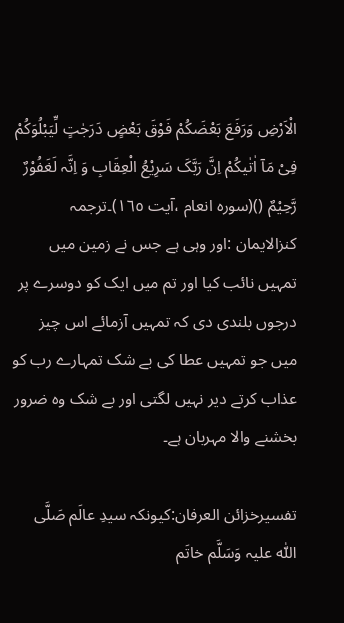الْاَرْضِ وَرَفَعَ بَعْضَکُمْ فَوْقَ بَعْضٍ دَرَجٰتٍ لِّیَبْلُوَکُمْ فِیْ مَآ اٰتٰیکُمْ اِنَّ رَبَّکَ سَرِیْعُ الْعِقَابِ وَ اِنَّہ لَغَفُوْرٌ رَّحِیْمٌ ()(سورہ انعام ،آیت ١٦٥)۔ترجمہ کنزالایمان :اور وہی ہے جس نے زمین میں تمہیں نائب کیا اور تم میں ایک کو دوسرے پر درجوں بلندی دی کہ تمہیں آزمائے اس چیز میں جو تمہیں عطا کی بے شک تمہارے رب کو عذاب کرتے دیر نہیں لگتی اور بے شک وہ ضرور بخشنے والا مہربان ہے۔

تفسیرخزائن العرفان:کیونکہ سیدِ عالَم صَلَّی اللّٰہ علیہ وَسَلَّم خاتَم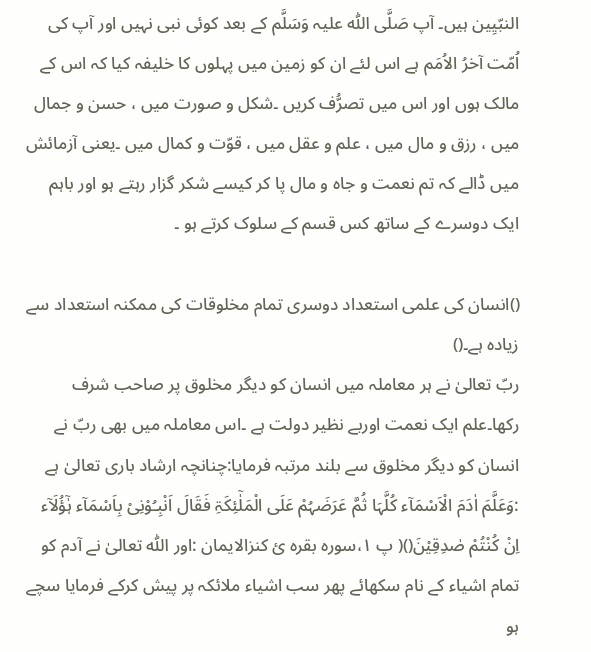النبّیِین ہیں۔ آپ صَلَّی اللّٰہ علیہ وَسَلَّم کے بعد کوئی نبی نہیں اور آپ کی اُمّت آخرُ الاُمَم ہے اس لئے ان کو زمین میں پہلوں کا خلیفہ کیا کہ اس کے مالک ہوں اور اس میں تصرُّف کریں ۔شکل و صورت میں ، حسن و جمال میں ، رزق و مال میں ، علم و عقل میں ، قوّت و کمال میں ۔یعنی آزمائش میں ڈالے کہ تم نعمت و جاہ و مال پا کر کیسے شکر گزار رہتے ہو اور باہم ایک دوسرے کے ساتھ کس قسم کے سلوک کرتے ہو ۔

()انسان کی علمی استعداد دوسری تمام مخلوقات کی ممکنہ استعداد سے زیادہ ہے۔()
ربّ تعالیٰ نے ہر معاملہ میں انسان کو دیگر مخلوق پر صاحب شرف رکھا۔علم ایک نعمت اوربے نظیر دولت ہے ۔اس معاملہ میں بھی ربّ نے انسان کو دیگر مخلوق سے بلند مرتبہ فرمایا:چنانچہ ارشاد باری تعالیٰ ہے :وَعَلَّمَ اٰدَمَ الْاَسْمَآء کُلَّہَا ثُمَّ عَرَضَہُمْ عَلَی الْمَلٰۤئِکَۃِ فَقَالَ اَنْبِـُوْنِیْ بِاَسْمَآء ہٰۤؤُلَآء اِنْ کُنْتُمْ صٰدِقِیْنَ()( پ ١،سورہ بقرہ ئ کنزالایمان :اور اللّٰہ تعالیٰ نے آدم کو تمام اشیاء کے نام سکھائے پھر سب اشیاء ملائکہ پر پیش کرکے فرمایا سچے ہو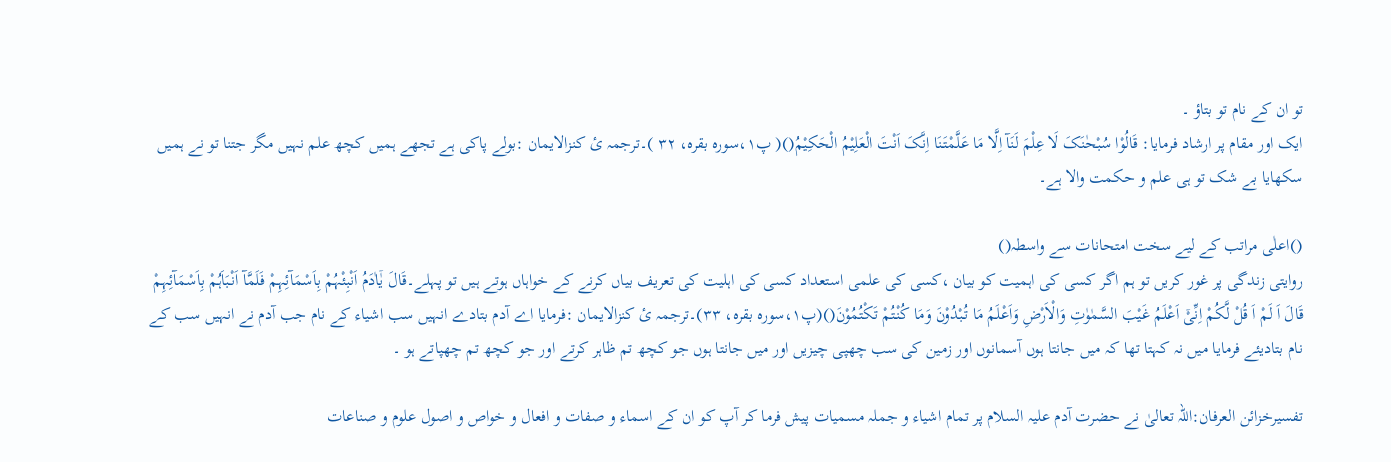تو ان کے نام تو بتاؤ ۔
ایک اور مقام پر ارشاد فرمایا: قَالُوْا سُبْحٰنَکَ لَا عِلْمَ لَنَآ اِلَّا مَا عَلَّمْتَنَا اِنَّکَ اَنْتَ الْعَلِیْمُ الْحَکِیْمُ()( پ١،سورہ بقرہ، ٣٢ )۔ترجمہ ئ کنزالایمان :بولے پاکی ہے تجھے ہمیں کچھ علم نہیں مگر جتنا تو نے ہمیں سکھایا بے شک تو ہی علم و حکمت والا ہے۔

()اعلٰی مراتب کے لیے سخت امتحانات سے واسطہ()
روایتی زندگی پر غور کریں تو ہم اگر کسی کی اہمیت کو بیان ،کسی کی علمی استعداد کسی کی اہلیت کی تعریف بیاں کرنے کے خواہاں ہوتے ہیں تو پہلے۔قَالَ یٰۤاٰدَمُ اَنْبِئْہُمْ بِاَسْمَآئِہِمْ فَلَمَّآ اَنْبَاَہُمْ بِاَسْمَآئِہِمْ قَالَ اَ لَمْ اَ قُلْ لَّکُمْ اِنِّیْۤ اَعْلَمُ غَیْبَ السَّمٰوٰتِ وَالْاَرْضِ وَاَعْلَمُ مَا تُبْدُوْنَ وَمَا کُنْتُمْ تَکْتُمُوْنَ()(پ١،سورہ بقرہ، ٣٣)۔ترجمہ ئ کنزالایمان :فرمایا اے آدم بتادے انہیں سب اشیاء کے نام جب آدم نے انہیں سب کے نام بتادیئے فرمایا میں نہ کہتا تھا کہ میں جانتا ہوں آسمانوں اور زمین کی سب چھپی چیزیں اور میں جانتا ہوں جو کچھ تم ظاہر کرتے اور جو کچھ تم چھپاتے ہو ۔

تفسیرخزائن العرفان:اللہ تعالیٰ نے حضرت آدم علیہ السلام پر تمام اشیاء و جملہ مسمیات پیش فرما کر آپ کو ان کے اسماء و صفات و افعال و خواص و اصول علوم و صناعات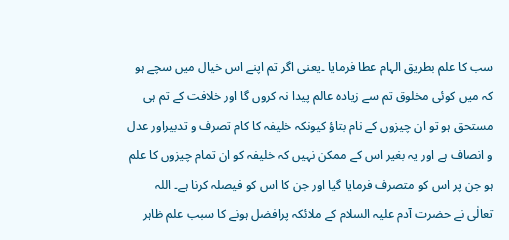سب کا علم بطریق الہام عطا فرمایا ۔یعنی اگر تم اپنے اس خیال میں سچے ہو کہ میں کوئی مخلوق تم سے زیادہ عالم پیدا نہ کروں گا اور خلافت کے تم ہی مستحق ہو تو ان چیزوں کے نام بتاؤ کیونکہ خلیفہ کا کام تصرف و تدبیراور عدل و انصاف ہے اور یہ بغیر اس کے ممکن نہیں کہ خلیفہ کو ان تمام چیزوں کا علم ہو جن پر اس کو متصرف فرمایا گیا اور جن کا اس کو فیصلہ کرنا ہے۔ اللہ تعالٰی نے حضرت آدم علیہ السلام کے ملائکہ پرافضل ہونے کا سبب علم ظاہر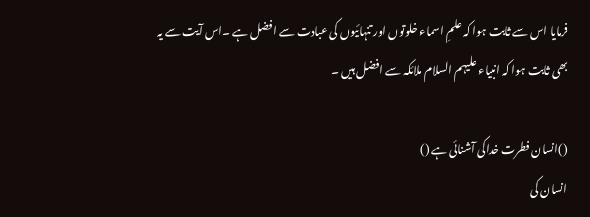فرمایا اس سے ثابت ہوا کہ علمِ اسماء خلوتوں اور تنہائیوں کی عبادت سے افضل ہے ۔اس آیت سے یہ بھی ثابت ہوا کہ انبیاء علیہم السلام ملائکہ سے افضل ہیں ۔

()انسان فطرت خداکی آشنائی ہے ()
انسان کی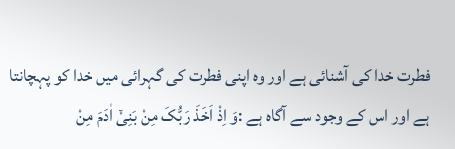فطرت خدا کی آشنائی ہے اور وہ اپنی فطرت کی گہرائی میں خدا کو پہچانتا ہے اور اس کے وجود سے آگاہ ہے :وَ اِذْ اَخَذَ رَبُّکَ مِنْ بَنِیْۤ اٰدَمَ مِنْ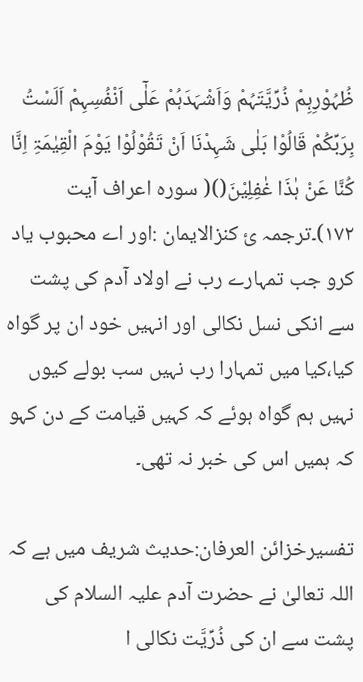ظُہُوْرِہِمْ ذُرِّیَّتَہُمْ وَاَشْہَدَہُمْ عَلٰۤی اَنْفُسِہِمْ اَلَسْتُ بِرَبِّکُمْ قَالُوْا بَلٰی شَہِدْنَا اَنْ تَقُوْلُوْا یَوْمَ الْقِیٰمَۃِ اِنَّا کُنَّا عَنْ ہٰذَا غٰفِلِیْنَ()( سورہ اعراف آیت ١٧٢)۔ترجمہ ئ کنزالایمان :اور اے محبوب یاد کرو جب تمہارے رب نے اولاد آدم کی پشت سے انکی نسل نکالی اور انہیں خود ان پر گواہ کیا،کیا میں تمہارا رب نہیں سب بولے کیوں نہیں ہم گواہ ہوئے کہ کہیں قیامت کے دن کہو کہ ہمیں اس کی خبر نہ تھی۔

تفسیرخزائن العرفان:حدیث شریف میں ہے کہ اللہ تعالیٰ نے حضرت آدم علیہ السلام کی پشت سے ان کی ذُرِّیَّت نکالی ا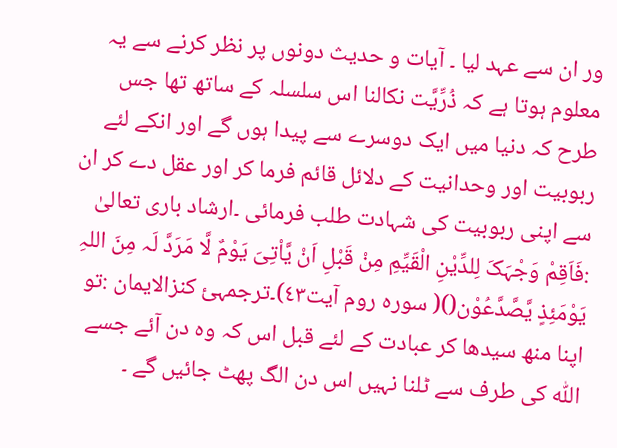ور ان سے عہد لیا ۔ آیات و حدیث دونوں پر نظر کرنے سے یہ معلوم ہوتا ہے کہ ذُرِّیَّت نکالنا اس سلسلہ کے ساتھ تھا جس طرح کہ دنیا میں ایک دوسرے سے پیدا ہوں گے اور انکے لئے ربوبیت اور وحدانیت کے دلائل قائم فرما کر اور عقل دے کر ان سے اپنی ربوبیت کی شہادت طلب فرمائی ۔ارشاد باری تعالیٰ :فَاَقِمْ وَجْہَکَ لِلدِّیْنِ الْقَیِّمِ مِنْ قَبْلِ اَنْ یَّاْتِیَ یَوْمٌ لَّا مَرَدَّ لَہ مِنَ اللہِ یَوْمَئِذٍ یَّصَّدَّعُوْن()( سورہ روم آیت٤٣)۔ترجمہئ کنزالایمان :تو اپنا منھ سیدھا کر عبادت کے لئے قبل اس کہ وہ دن آئے جسے اللّٰہ کی طرف سے ٹلنا نہیں اس دن الگ پھٹ جائیں گے ۔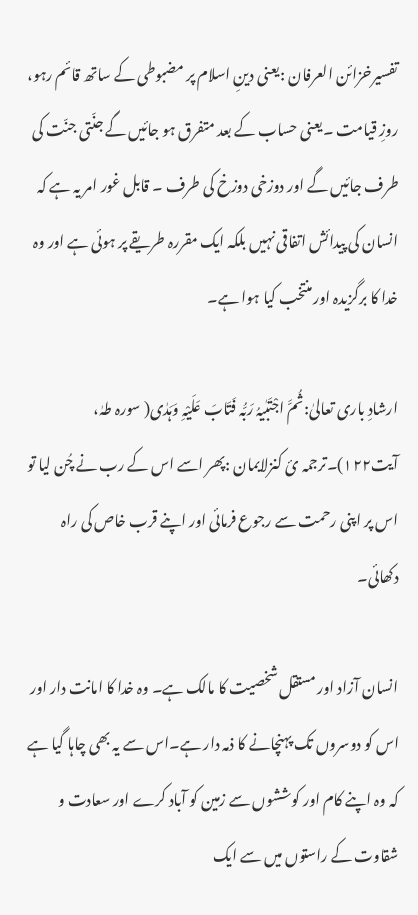تفسیرخزائن العرفان :یعنی دینِ اسلام پر مضبوطی کے ساتھ قائم رہو، روزِ قیامت ۔یعنی حساب کے بعد متفرق ہو جائیں گے جنّتی جنّت کی طرف جائیں گے اور دوزخی دوزخ کی طرف ۔ قابل غور امر یہ ہے کہ انسان کی پیدائش اتفاقی نہیں بلکہ ایک مقررہ طریقے پر ہوئی ہے اور وہ خدا کا برگزیدہ اور منتخب کیا ہوا ہے۔

ارشادِ باری تعالیٰ:ثُمَّ اجْتَبٰیہُ رَبُّہ فَتَابَ عَلَیْہِ وَہَدٰی( سورہ طہٰ، آیت١٢٢)۔ترجمہ ئ کنزلایمان :پھر اسے اس کے رب نے چُن لیا تو اس پر اپنی رحمت سے رجوع فرمائی اور اپنے قرب خاص کی راہ دکھائی۔

انسان آزاد اور مستقل شخصیت کا مالک ہے۔ وہ خدا کا امانت دار اور اس کو دوسروں تک پہنچانے کا ذمہ دار ہے۔اس سے یہ بھی چاہا گیا ہے کہ وہ اپنے کام اور کوششوں سے زمین کو آباد کرے اور سعادت و شقاوت کے راستوں میں سے ایک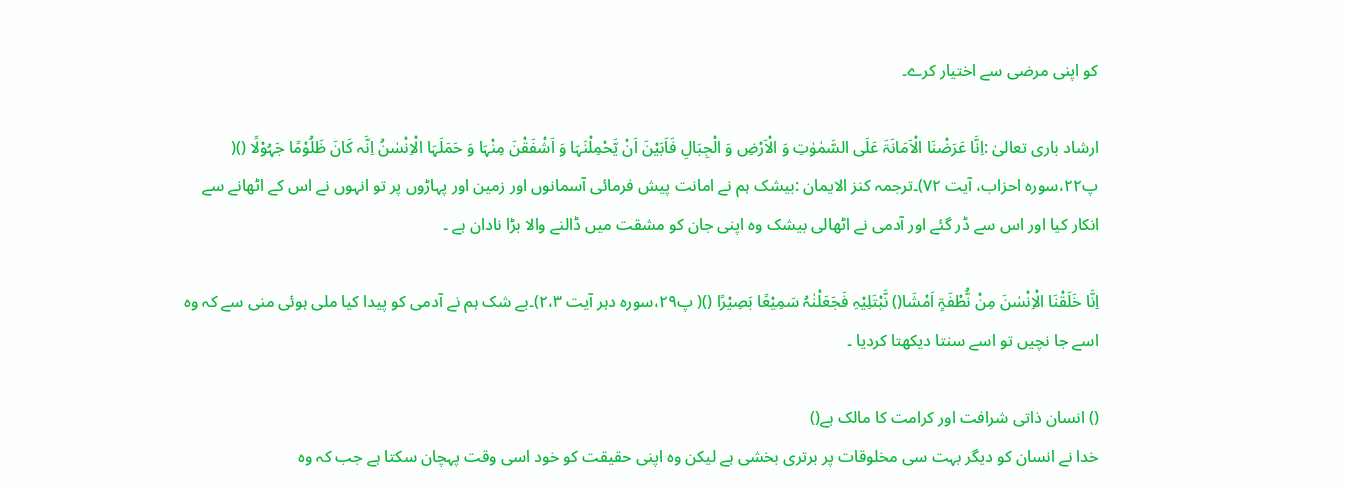کو اپنی مرضی سے اختیار کرے۔

ارشاد باری تعالیٰ :اِنَّا عَرَضْنَا الْاَمَانَۃَ عَلَی السَّمٰوٰتِ وَ الْاَرْضِ وَ الْجِبَالِ فَاَبَیْنَ اَنْ یَّحْمِلْنَہَا وَ اَشْفَقْنَ مِنْہَا وَ حَمَلَہَا الْاِنْسٰنُ اِنَّہ کَانَ ظَلُوْمًا جَہُوْلًا ()( پ٢٢،سورہ احزاب، آیت ٧٢)۔ترجمہ کنز الایمان :بیشک ہم نے امانت پیش فرمائی آسمانوں اور زمین اور پہاڑوں پر تو انہوں نے اس کے اٹھانے سے انکار کیا اور اس سے ڈر گئے اور آدمی نے اٹھالی بیشک وہ اپنی جان کو مشقت میں ڈالنے والا بڑا نادان ہے ۔

اِنَّا خَلَقْنَا الْاِنْسٰنَ مِنْ نُّطْفَۃٍ اَمْشَا() نَّبْتَلِیْہِ فَجَعَلْنٰہُ سَمِیْعًا بَصِیْرًا ()( پ٢٩،سورہ دہر آیت ٢،٣)۔بے شک ہم نے آدمی کو پیدا کیا ملی ہوئی منی سے کہ وہ اسے جا نچیں تو اسے سنتا دیکھتا کردیا ۔

() انسان ذاتی شرافت اور کرامت کا مالک ہے()
خدا نے انسان کو دیگر بہت سی مخلوقات پر برتری بخشی ہے لیکن وہ اپنی حقیقت کو خود اسی وقت پہچان سکتا ہے جب کہ وہ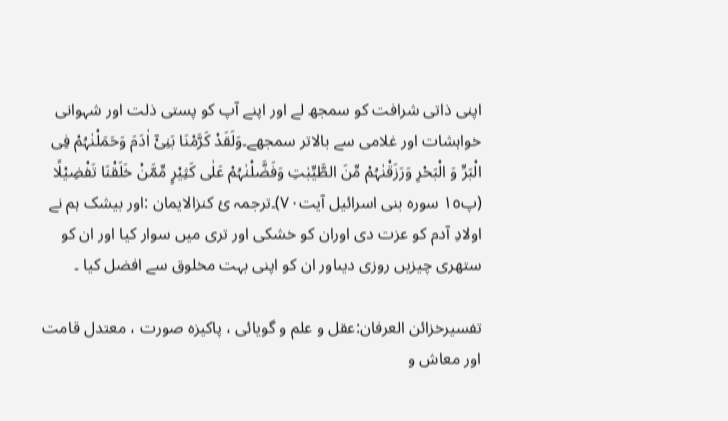اپنی ذاتی شرافت کو سمجھ لے اور اپنے آپ کو پستی ذلت اور شہوانی خواہشات اور غلامی سے بالاتر سمجھے۔وَلَقَدْ کَرَّمْنَا بَنِیْۤ اٰدَمَ وَحَمَلْنٰہُمْ فِی الْبَرِّ وَ الْبَحْرِ وَرَزَقْنٰہُمْ مِّنَ الطَّیِّبٰتِ وَفَضَّلْنٰہُمْ عَلٰی کَثِیْرٍ مِّمَّنْ خَلَقْنَا تَفْضِیْلًا (پ١٥ سورہ بنی اسرائیل آیت٧٠)۔ترجمہ ئ کنزالایمان :اور بیشک ہم نے اولادِ آدم کو عزت دی اوران کو خشکی اور تری میں سوار کیا اور ان کو ستھری چیزیں روزی دیںاور ان کو اپنی بہت مخلوق سے افضل کیا ۔

تفسیرخزائن العرفان:عقل و علم و گویائی ، پاکیزہ صورت ، معتدل قامت اور معاش و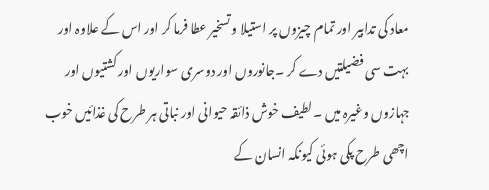معاد کی تدابیر اور تمام چیزوں پر استیلا و تسخیر عطا فرما کر اور اس کے علاوہ اور بہت سی فضیلتیں دے کر ۔جانوروں اور دوسری سواریوں اور کشتیوں اور جہازوں وغیرہ میں ۔لطیف خوش ذائقہ حیوانی اور نباتی ہر طرح کی غذائیں خوب اچھی طرح پکی ہوئی کیونکہ انسان کے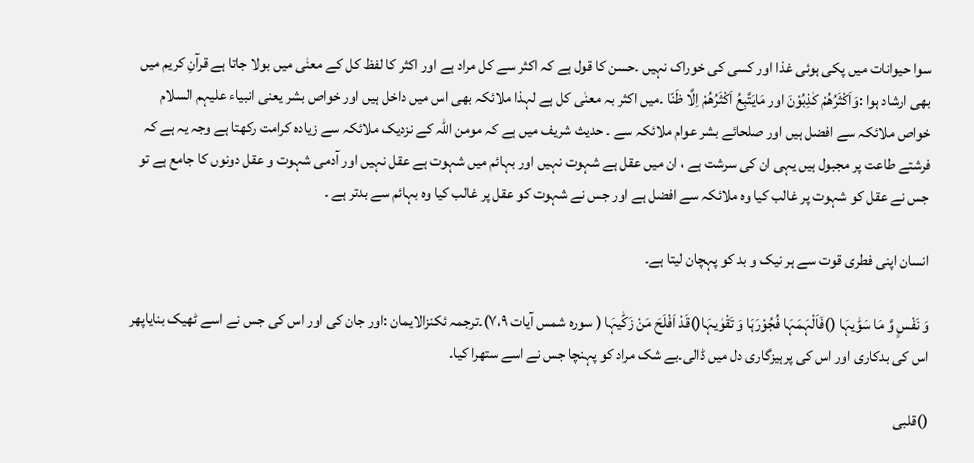سوا حیوانات میں پکی ہوئی غذا اور کسی کی خوراک نہیں ۔حسن کا قول ہے کہ اکثر سے کل مراد ہے اور اکثر کا لفظ کل کے معنٰی میں بولا جاتا ہے قرآنِ کریم میں بھی ارشاد ہوا :وَاَکْثَرُھُمْ کٰذِبُوْنَ اور مَایَتَّبِعُ اَکْثَرُھُمْ اِلَّا ظَنّا ۔میں اکثر بہ معنٰی کل ہے لہذا ملائکہ بھی اس میں داخل ہیں اور خواص بشر یعنی انبیاء علیہم السلام خواص ملائکہ سے افضل ہیں اور صلحائے بشر عوام ملائکہ سے ۔ حدیث شریف میں ہے کہ مومن اللہ کے نزدیک ملائکہ سے زیادہ کرامت رکھتا ہے وجہ یہ ہے کہ فرشتے طاعت پر مجبول ہیں یہی ان کی سرشت ہے ، ان میں عقل ہے شہوت نہیں اور بہائم میں شہوت ہے عقل نہیں اور آدمی شہوت و عقل دونوں کا جامع ہے تو جس نے عقل کو شہوت پر غالب کیا وہ ملائکہ سے افضل ہے اور جس نے شہوت کو عقل پر غالب کیا وہ بہائم سے بدتر ہے ۔

انسان اپنی فطری قوت سے ہر نیک و بد کو پہچان لیتا ہے۔

وَ نَفْسٍ وَّ مَا سَوّٰیہَا ()فَاَلْہَمَہَا فُجُوْرَہَا وَ تَقْوٰیہَا()قَدْ اَفْلَحَ مَنْ زَکّٰیہَا ( سورہ شمس آیات ٧،٩)۔ترجمہ ئکنزالایمان :اور جان کی اور اس کی جس نے اسے ٹھیک بنایاپھر اس کی بدکاری اور اس کی پرہیزگاری دل میں ڈالی۔بے شک مراد کو پہنچا جس نے اسے ستھرا کیا۔

()قلبی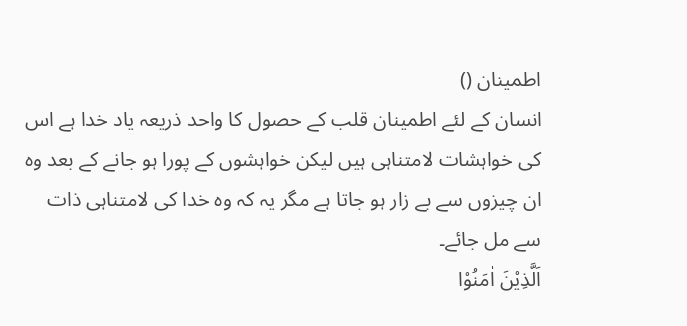اطمینان ()
انسان کے لئے اطمینان قلب کے حصول کا واحد ذریعہ یاد خدا ہے اس کی خواہشات لامتناہی ہیں لیکن خواہشوں کے پورا ہو جانے کے بعد وہ ان چیزوں سے بے زار ہو جاتا ہے مگر یہ کہ وہ خدا کی لامتناہی ذات سے مل جائے۔
اَلَّذِیْنَ اٰمَنُوْا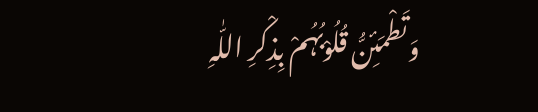وَتَطْمَئِنُّ قُلُوْبُہُمْ بِذِکْرِ اللّٰہِ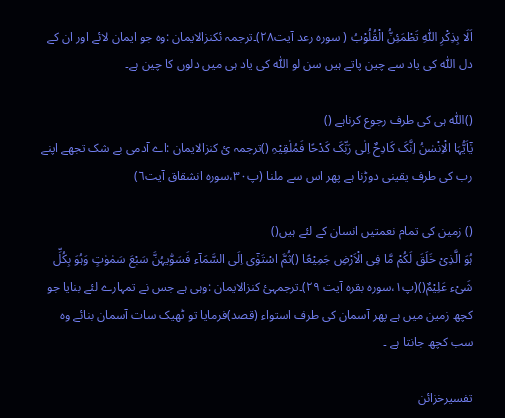اَلَا بِذِکْرِ اللّٰہِ تَطْمَئِنُّ الْقُلُوْبُ ( سورہ رعد آیت٢٨)۔ترجمہ ئکنزالایمان :وہ جو ایمان لائے اور ان کے دل اللّٰہ کی یاد سے چین پاتے ہیں سن لو اللّٰہ کی یاد ہی میں دلوں کا چین ہے۔

()اللّٰہ ہی کی طرف رجوع کرناہے ()
یٰۤاَیُّہَا الْاِنْسٰنُ اِنَّکَ کَادِحٌ اِلٰی رَبِّکَ کَدْحًا فَمُلٰقِیْہِ ()ترجمہ ئ کنزالایمان :اے آدمی بے شک تجھے اپنے رب کی طرف یقینی دوڑنا ہے پھر اس سے ملنا (پ٣٠،سورہ انشقاق آیت٦)

() زمین کی تمام نعمتیں انسان کے لئے ہیں()
ہُوَ الَّذِیْ خَلَقَ لَکُمْ مَّا فِی الْاَرْضِ جَمِیْعًا ()ثُمَّ اسْتَوٰۤی اِلَی السَّمَآء فَسَوّٰیہُنَّ سَبْعَ سَمٰوٰتٍ وَہُوَ بِکُلِّ شَیْء عَلِیْمٌ()(پ١،سورہ بقرہ آیت ٢٩)۔ترجمہئ کنزالایمان :وہی ہے جس نے تمہارے لئے بنایا جو کچھ زمین میں ہے پھر آسمان کی طرف استواء (قصد)فرمایا تو ٹھیک سات آسمان بنائے وہ سب کچھ جانتا ہے ۔

تفسیرخزائن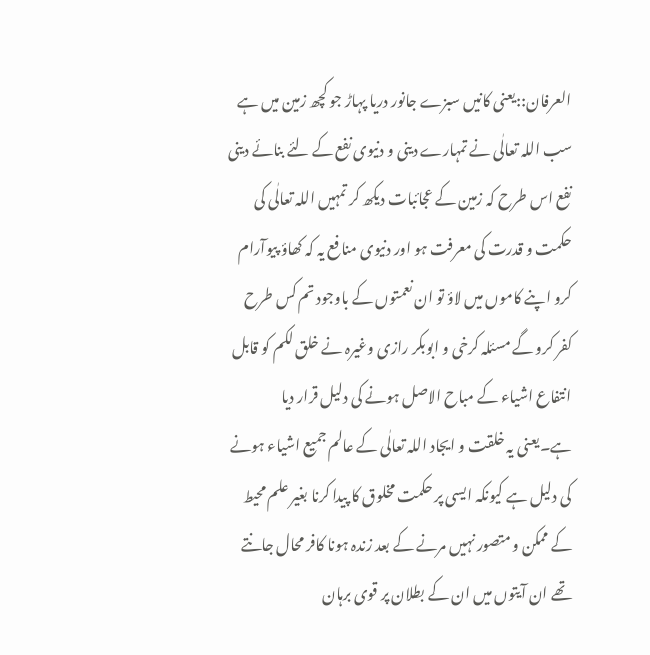العرفان::یعنی کانیں سبزے جانور دریا پہاڑ جو کچھ زمین میں ہے سب اللہ تعالٰی نے تمہارے دینی و دنیوی نفع کے لئے بنائے دینی نفع اس طرح کہ زمین کے عجائبات دیکھ کر تمہیں اللہ تعالٰی کی حکمت و قدرت کی معرفت ہو اور دنیوی منافع یہ کہ کھاؤ پیوآرام کرو اپنے کاموں میں لاؤ تو ان نعمتوں کے باوجود تم کس طرح کفر کرو گے مسئلہ کرخی و ابوبکر رازی وغیرہ نے خلق لکم کو قابل انتفاع اشیاء کے مباح الاصل ہونے کی دلیل قرار دیا ہے۔یعنی یہ خلقت و ایجاد اللہ تعالٰی کے عالم جمیع اشیاء ہونے کی دلیل ہے کیونکہ ایسی پر حکمت مخلوق کا پیدا کرنا بغیر علم محیط کے ممکن و متصور نہیں مرنے کے بعد زندہ ہونا کافر محال جانتے تھے ان آیتوں میں ان کے بطلان پر قوی برہان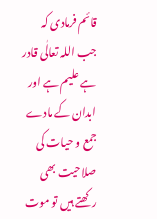قائم فرمادی کہ جب اللہ تعالٰی قادر ہے علیم ہے اور ابدان کے مادے جمع و حیات کی صلاحیت بھی رکھتے ہیں تو موت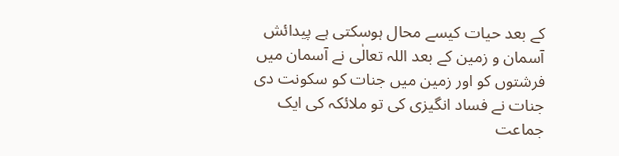کے بعد حیات کیسے محال ہوسکتی ہے پیدائش آسمان و زمین کے بعد اللہ تعالٰی نے آسمان میں فرشتوں کو اور زمین میں جنات کو سکونت دی جنات نے فساد انگیزی کی تو ملائکہ کی ایک جماعت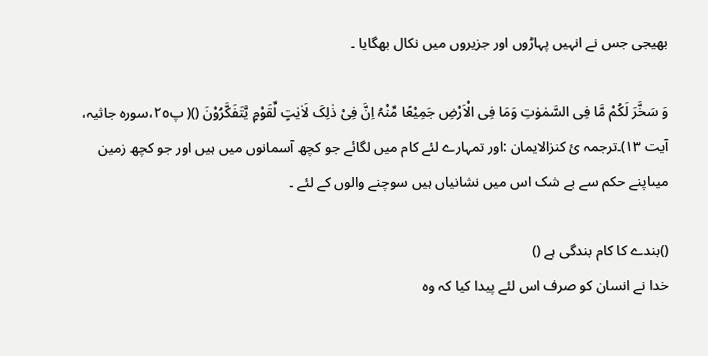بھیجی جس نے انہیں پہاڑوں اور جزیروں میں نکال بھگایا ۔

وَ سَخَّرَ لَکُمْ مَّا فِی السَّمٰوٰتِ وَمَا فِی الْاَرْضِ جَمِیْعًا مِّنْہُ اِنَّ فِیْ ذٰلِکَ لَاٰیٰتٍ لِّقَوْمٍ یَّتَفَکَّرُوْنَ ()( پ٢٥،سورہ جاثیہ، آیت ١٣)۔ترجمہ ئ کنزالایمان :اور تمہارے لئے کام میں لگائے جو کچھ آسمانوں میں ہیں اور جو کچھ زمین میںاپنے حکم سے بے شک اس میں نشانیاں ہیں سوچنے والوں کے لئے ۔

()بندے کا کام بندگی ہے ()
خدا نے انسان کو صرف اس لئے پیدا کیا کہ وہ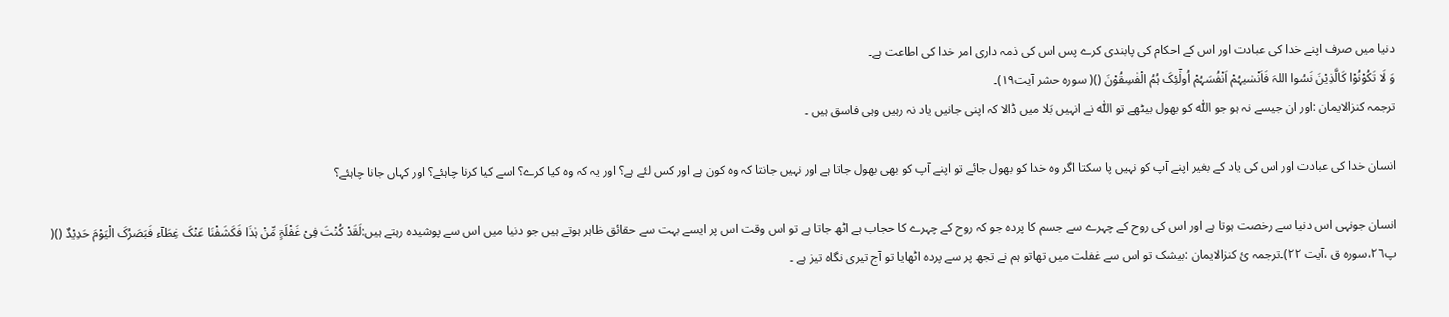دنیا میں صرف اپنے خدا کی عبادت اور اس کے احکام کی پابندی کرے پس اس کی ذمہ داری امر خدا کی اطاعت ہے۔
وَ لَا تَکُوْنُوْا کَالَّذِیْنَ نَسُوا اللہَ فَاَنْسٰیہُمْ اَنْفُسَہُمْ اُولٰۤئِکَ ہُمُ الْفٰسِقُوْنَ ()( سورہ حشر آیت١٩)۔
ترجمہ کنزالایمان :اور ان جیسے نہ ہو جو اللّٰہ کو بھول بیٹھے تو اللّٰہ نے انہیں بَلا میں ڈالا کہ اپنی جانیں یاد نہ رہیں وہی فاسق ہیں ۔

انسان خدا کی عبادت اور اس کی یاد کے بغیر اپنے آپ کو نہیں پا سکتا اگر وہ خدا کو بھول جائے تو اپنے آپ کو بھی بھول جاتا ہے اور نہیں جانتا کہ وہ کون ہے اور کس لئے ہے؟ اور یہ کہ وہ کیا کرے؟ اسے کیا کرنا چاہئے؟ اور کہاں جانا چاہئے؟

انسان جونہی اس دنیا سے رخصت ہوتا ہے اور اس کی روح کے چہرے سے جسم کا پردہ جو کہ روح کے چہرے کا حجاب ہے اٹھ جاتا ہے تو اس وقت اس پر ایسے بہت سے حقائق ظاہر ہوتے ہیں جو دنیا میں اس سے پوشیدہ رہتے ہیں:لَقَدْ کُنْتَ فِیْ غَفْلَۃٍ مِّنْ ہٰذَا فَکَشَفْنَا عَنْکَ غِطَآء فَبَصَرُکَ الْیَوْمَ حَدِیْدٌ ()( پ٢٦،سورہ ق ،آیت ٢٢)۔ترجمہ ئ کنزالایمان :بیشک تو اس سے غفلت میں تھاتو ہم نے تجھ پر سے پردہ اٹھایا تو آج تیری نگاہ تیز ہے ۔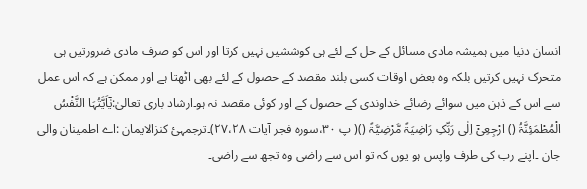انسان دنیا میں ہمیشہ مادی مسائل کے حل کے لئے ہی کوششیں نہیں کرتا اور اس کو صرف مادی ضرورتیں ہی متحرک نہیں کرتیں بلکہ وہ بعض اوقات کسی بلند مقصد کے حصول کے لئے بھی اٹھتا ہے اور ممکن ہے کہ اس عمل سے اس کے ذہن میں سوائے رضائے خداوندی کے حصول کے اور کوئی مقصد نہ ہو۔ارشاد باری تعالیٰ:یٰۤاَیَّتُہَا النَّفْسُ الْمُطْمَئِنَّۃُ () ارْجِعِیْۤ اِلٰی رَبِّکِ رَاضِیَۃً مَّرْضِیَّۃً ()( پ ٣٠،سورہ فجر آیات ٢٧،٢٨)۔ترجمہئ کنزالایمان :اے اطمینان والی جان ۔اپنے رب کی طرف واپس ہو یوں کہ تو اس سے راضی وہ تجھ سے راضی۔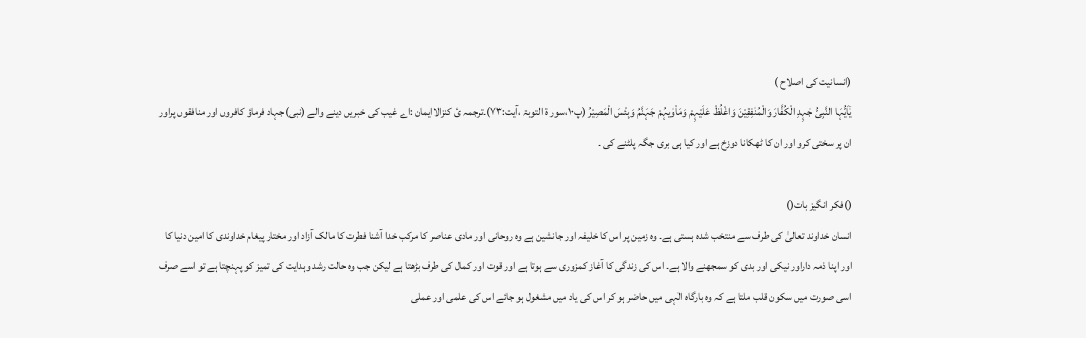(انسانیت کی اصلاح )
یٰۤاَیُّہَا النَّبِیُّ جٰہِدِ الْکُفَّارَ وَالْمُنٰفِقِیْنَ وَاغْلُظْ عَلَیْہِمْ وَمَاْوٰیہُمْ جَہَنَّمُ وَبِئْسَ الْمَصِیْرُ (پ١٠،سور ۃ التوبۃ ،آیت:٧٣)۔ترجمہ ئ کنزالاایمان :اے غیب کی خبریں دینے والے (نبی)جہاد فرماؤ کافروں اور منافقوں پراور ان پر سختی کرو اور ان کا ٹھکانا دوزخ ہے اور کیا ہی بری جگہ پلٹنے کی ۔

()فکر انگیز بات()
انسان خداوند تعالیٰ کی طرف سے منتخب شدہ ہستی ہے۔ وہ زمین پر اس کا خلیفہ اور جانشین ہے وہ روحانی اور مادی عناصر کا مرکب خدا آشنا فطرت کا مالک آزاد اور مختار پیغام خداوندی کا امین دنیا کا اور اپنا ذمہ داراور نیکی اور بدی کو سمجھنے والا ہے۔ اس کی زندگی کا آغاز کمزوری سے ہوتا ہے اور قوت اور کمال کی طرف بڑھتا ہے لیکن جب وہ حالت رشد وہدایت کی تمیز کو پہنچتا ہے تو اسے صرف اسی صورت میں سکون قلب ملتا ہے کہ وہ بارگاہ الٰہی میں حاضر ہو کر اس کی یاد میں مشغول ہو جائے اس کی علمی اور عملی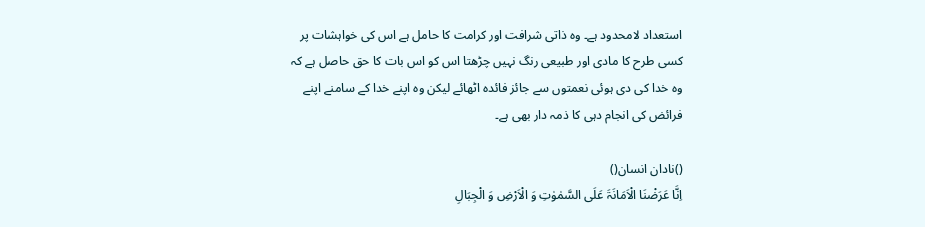استعداد لامحدود ہے۔ وہ ذاتی شرافت اور کرامت کا حامل ہے اس کی خواہشات پر کسی طرح کا مادی اور طبیعی رنگ نہیں چڑھتا اس کو اس بات کا حق حاصل ہے کہ وہ خدا کی دی ہوئی نعمتوں سے جائز فائدہ اٹھائے لیکن وہ اپنے خدا کے سامنے اپنے فرائض کی انجام دہی کا ذمہ دار بھی ہے۔

()نادان انسان()
اِنَّا عَرَضْنَا الْاَمَانَۃَ عَلَی السَّمٰوٰتِ وَ الْاَرْضِ وَ الْجِبَالِ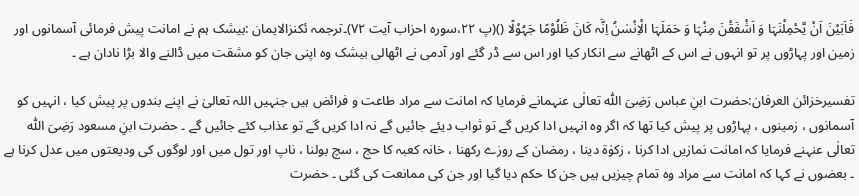فَاَبَیْنَ اَنْ یَّحْمِلْنَہَا وَ اَشْفَقْنَ مِنْہَا وَ حَمَلَہَا الْاِنْسٰنُ اِنَّہ کَانَ ظَلُوْمًا جَہُوْلًا ()(پ ٢٢،سورہ احزاب آیت ٧٢)۔ترجمہ ئکنزالایمان :بیشک ہم نے امانت پیش فرمائی آسمانوں اور زمین اور پہاڑوں پر تو انہوں نے اس کے اٹھانے سے انکار کیا اور اس سے ڈر گئے اور آدمی نے اٹھالی بیشک وہ اپنی جان کو مشقت میں ڈالنے والا بڑا نادان ہے ۔

تفسیرخزائن العرفان:حضرت ابنِ عباس رَضِیَ اللّٰہ تعالٰی عنہمانے فرمایا کہ امانت سے مراد طاعت و فرائض ہیں جنہیں اللہ تعالیٰ نے اپنے بندوں پر پیش کیا ، انہیں کو آسمانوں ، زمینوں ، پہاڑوں پر پیش کیا تھا کہ اگر وہ انہیں ادا کریں گے تو ثواب دیئے جائیں گے نہ ادا کریں گے تو عذاب کئے جائیں گے ۔ حضرت ابنِ مسعود رَضِیَ اللّٰہ تعالٰی عنہنے فرمایا کہ امانت نمازیں ادا کرنا ، زکوٰۃ دینا ، رمضان کے روزے رکھنا ، خانہ کعبہ کا حج ، سچ بولنا ، ناپ اور تول میں اور لوگوں کی ودیعتوں میں عدل کرنا ہے ۔ بعضوں نے کہا کہ امانت سے مراد وہ تمام چیزیں ہیں جن کا حکم دیا گیا اور جن کی ممانعت کی گئی ۔ حضرت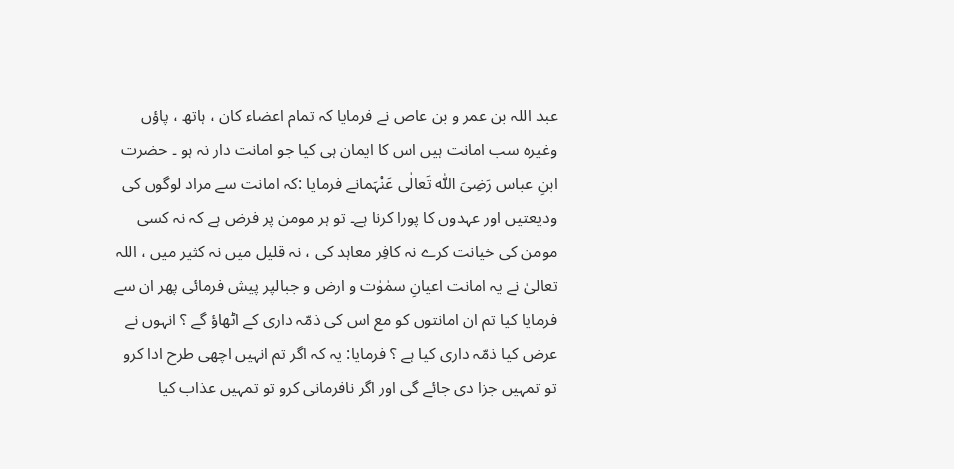عبد اللہ بن عمر و بن عاص نے فرمایا کہ تمام اعضاء کان ، ہاتھ ، پاؤں وغیرہ سب امانت ہیں اس کا ایمان ہی کیا جو امانت دار نہ ہو ۔ حضرت ابنِ عباس رَضِیَ اللّٰہ تَعالٰی عَنْہَمانے فرمایا :کہ امانت سے مراد لوگوں کی ودیعتیں اور عہدوں کا پورا کرنا ہے۔ تو ہر مومن پر فرض ہے کہ نہ کسی مومن کی خیانت کرے نہ کافِر معاہد کی ، نہ قلیل میں نہ کثیر میں ، اللہ تعالیٰ نے یہ امانت اعیانِ سمٰوٰت و ارض و جبالپر پیش فرمائی پھر ان سے فرمایا کیا تم ان امانتوں کو مع اس کی ذمّہ داری کے اٹھاؤ گے ؟ انہوں نے عرض کیا ذمّہ داری کیا ہے ؟ فرمایا: یہ کہ اگر تم انہیں اچھی طرح ادا کرو تو تمہیں جزا دی جائے گی اور اگر نافرمانی کرو تو تمہیں عذاب کیا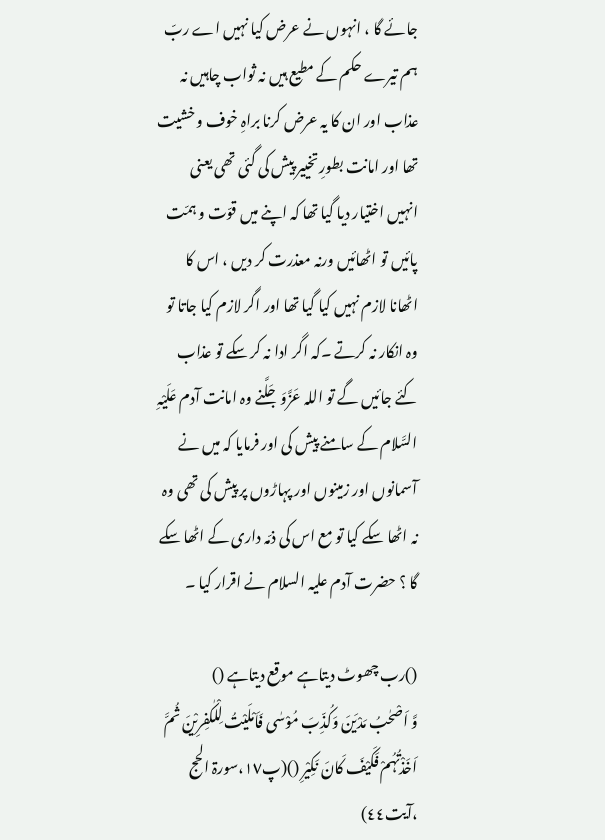جائے گا ، انہوں نے عرض کیا نہیں اے ربّ ہم تیرے حکم کے مطیع ہیں نہ ثواب چاہیں نہ عذاب اور ان کا یہ عرض کرنا براہِ خوف و خشیت تھا اور امانت بطورِ تخییر پیش کی گئی تھی یعنی انہیں اختیار دیا گیا تھا کہ اپنے میں قوّت و ہمّت پائیں تو اٹھائیں ورنہ معذرت کر دیں ، اس کا اٹھانا لازم نہیں کیا گیا تھا اور اگر لازم کیا جاتا تو وہ انکار نہ کرتے ۔کہ اگر ادا نہ کر سکے تو عذاب کئے جائیں گے تو اللہ عَزَّوَجَلَّنے وہ امانت آدم عَلَیْہِ السَّلام کے سامنے پیش کی اور فرمایا کہ میں نے آسمانوں اور زمینوں اور پہاڑوں پر پیش کی تھی وہ نہ اٹھا سکے کیا تو مع اس کی ذمّہ داری کے اٹھا سکے گا ؟ حضرت آدم علیہ السلام نے اقرار کیا ۔

()رب چھوٹ دیتاہے موقع دیتاہے ()
وَّ اَصْحٰبُ مَدْیَنَ وَکُذِّبَ مُوْسٰی فَاَمْلَیْتُ لِلْکٰفِرِیْنَ ثُمَّ اَخَذْتُہُمْ فَکَیْفَ کَانَ نَکِیْرِ ()(پ١٧،سورۃ الحج ،آیت٤٤)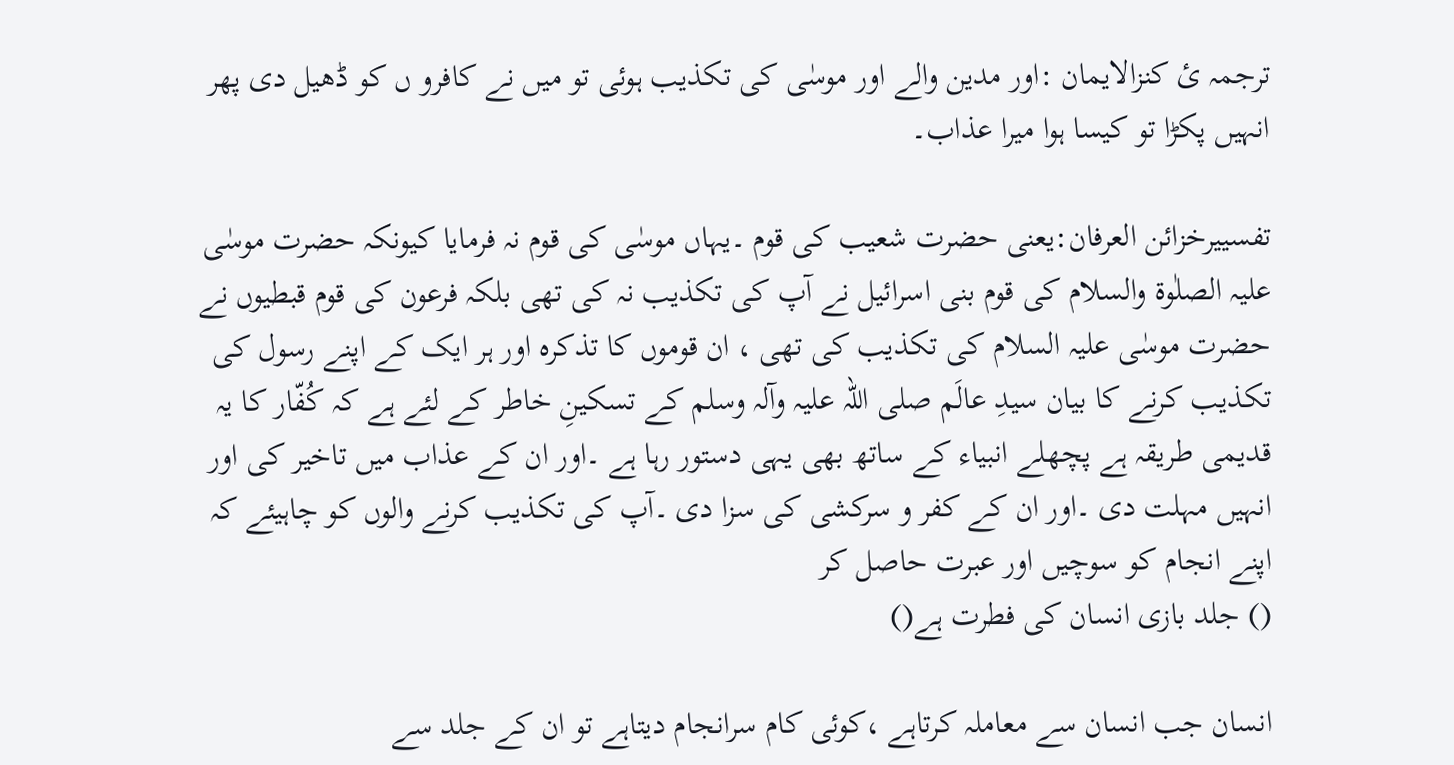ترجمہ ئ کنزالایمان :اور مدین والے اور موسٰی کی تکذیب ہوئی تو میں نے کافرو ں کو ڈھیل دی پھر انہیں پکڑا تو کیسا ہوا میرا عذاب۔

تفسییرخزائن العرفان:یعنی حضرت شعیب کی قوم ۔یہاں موسٰی کی قوم نہ فرمایا کیونکہ حضرت موسٰی علیہ الصلٰوۃ والسلام کی قوم بنی اسرائیل نے آپ کی تکذیب نہ کی تھی بلکہ فرعون کی قوم قبطیوں نے حضرت موسٰی علیہ السلام کی تکذیب کی تھی ، ان قوموں کا تذکرہ اور ہر ایک کے اپنے رسول کی تکذیب کرنے کا بیان سیدِ عالَم صلی اللہ علیہ وآلہ وسلم کے تسکینِ خاطر کے لئے ہے کہ کُفّار کا یہ قدیمی طریقہ ہے پچھلے انبیاء کے ساتھ بھی یہی دستور رہا ہے ۔اور ان کے عذاب میں تاخیر کی اور انہیں مہلت دی ۔اور ان کے کفر و سرکشی کی سزا دی ۔آپ کی تکذیب کرنے والوں کو چاہیئے کہ اپنے انجام کو سوچیں اور عبرت حاصل کر
() جلد بازی انسان کی فطرت ہے()

انسان جب انسان سے معاملہ کرتاہے ،کوئی کام سرانجام دیتاہے تو ان کے جلد سے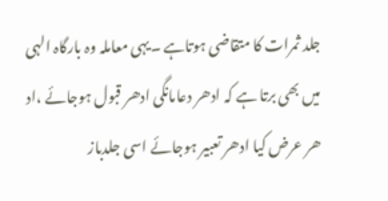جلد ثمرات کا متقاضی ہوتاہے ۔یہی معاملہ وہ بارگاہ الہی میں بھی برتا ہے کہ ادھر دعامانگی ادھر قبول ہوجائے ،اد ھر عرض کیا ادھر تعبیر ہوجائے اسی جلدباز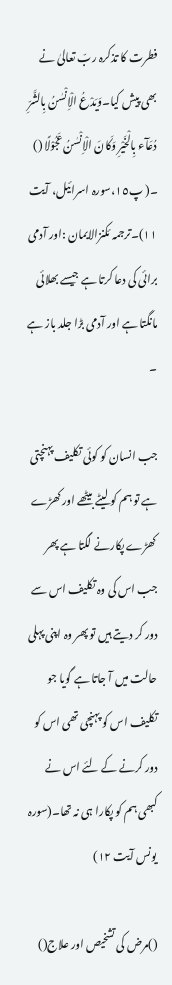فطرت کا تذکرہ ربّ تعالیٰ نے بھی پیش کیا۔وَیَدْعُ الْاِنْسٰنُ بِالشَّرِّ دُعَآء بِالْخَیْرِ وَکَانَ الْاِنْسٰنُ عَجُوْلًا () ۔( پ١٥،سورہ اسرائیل، آیت ١١)۔ترجمہ ئکنزالایمان :اور آدمی برائی کی دعا کرتا ہے جیسے بھلائی مانگتا ہے اور آدمی بڑا جلد باز ہے ۔

جب انسان کو کوئی تکلیف پہنچتی ہے تو ہم کو لیٹے بیٹھے اور کھڑے کھڑے پکارنے لگتا ہے پھر جب اس کی وہ تکلیف اس سے دور کر دیتے ہیں تو پھر وہ اپنی پہلی حالت میں آ جاتا ہے گویا جو تکلیف اس کو پہنچی تھی اس کو دور کرنے کے لئے اس نے کبھی ہم کو پکارا ہی نہ تھا۔(سورہ یونس آیت ١٢)

()مرض کی تشخیص اور علاج()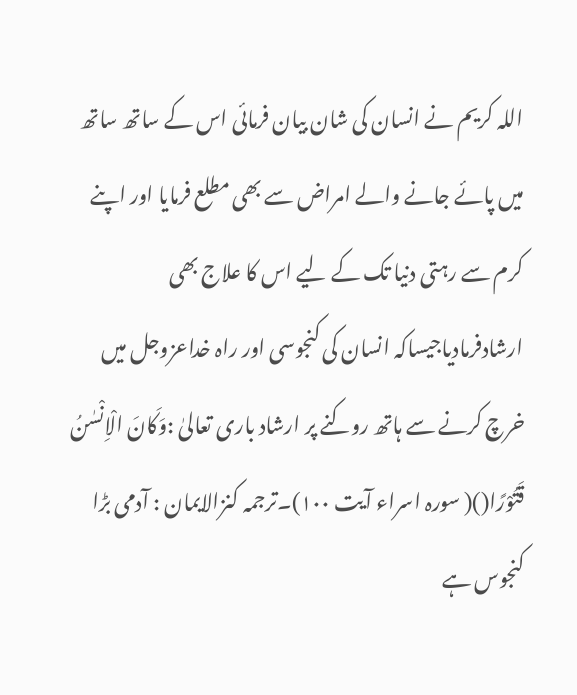اللہ کریم نے انسان کی شان بیان فرمائی اس کے ساتھ ساتھ میں پائے جانے والے امراض سے بھی مطلع فرمایا اور اپنے کرم سے رہتی دنیا تک کے لیے اس کا علاج بھی ارشادفرمادیاجیساکہ انسان کی کنجوسی اور راہ خداعزوجل میں خرچ کرنے سے ہاتھ روکنے پر ارشاد باری تعالیٰ :وَکَانَ الْاِنْسٰنُ قَتُوْرًا()( سورہ اسراء آیت ١٠٠)۔ترجمہ کنزالایمان : آدمی بڑا کنجوس ہے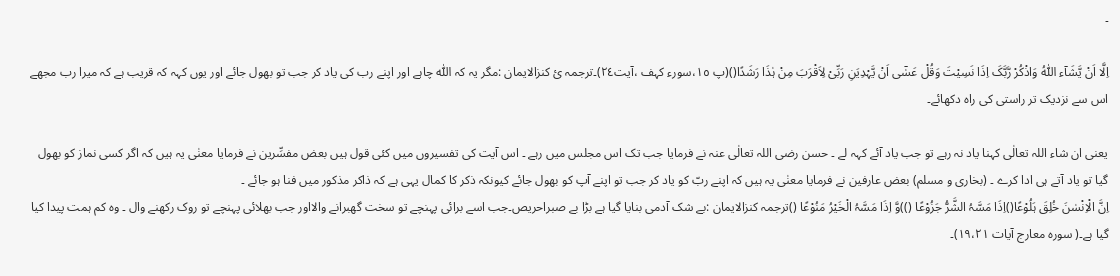۔

اِلَّا اَنْ یَّشَآء اللّٰہُ وَاذْکُرْ رَّبَّکَ اِذَا نَسِیْتَ وَقُلْ عَسٰۤی اَنْ یَّہْدِیَنِ رَبِّیْ لِاَقْرَبَ مِنْ ہٰذَا رَشَدًا()(پ ١٥،سورء کہف ،آیت٢٤)۔ترجمہ ئ کنزالایمان :مگر یہ کہ اللّٰہ چاہے اور اپنے رب کی یاد کر جب تو بھول جائے اور یوں کہہ کہ قریب ہے کہ میرا رب مجھے اس سے نزدیک تر راستی کی راہ دکھائے۔

یعنی ان شاء اللہ تعالٰی کہنا یاد نہ رہے تو جب یاد آئے کہہ لے ۔ حسن رضی اللہ تعالٰی عنہ نے فرمایا جب تک اس مجلس میں رہے ۔ اس آیت کی تفسیروں میں کئی قول ہیں بعض مفسِّرین نے فرمایا معنٰی یہ ہیں کہ اگر کسی نماز کو بھول گیا تو یاد آتے ہی ادا کرے ۔ (بخاری و مسلم) بعض عارفین نے فرمایا معنٰی یہ ہیں کہ اپنے ربّ کو یاد کر جب تو اپنے آپ کو بھول جائے کیونکہ ذکر کا کمال یہی ہے کہ ذاکر مذکور میں فنا ہو جائے ۔
اِنَّ الْاِنْسٰنَ خُلِقَ ہَلُوْعًا()اِذَا مَسَّہُ الشَّرُّ جَزُوْعًا ())وَّ اِذَا مَسَّہُ الْخَیْرُ مَنُوْعًا ()ترجمہ کنزالایمان :بے شک آدمی بنایا گیا ہے بڑا بے صبراحریص۔جب اسے برائی پہنچے تو سخت گھبرانے والااور جب بھلائی پہنچے تو روک رکھنے وال ۔ وہ کم ہمت پیدا کیا گیا ہے۔( سورہ معارج آیات ١٩،٢١)۔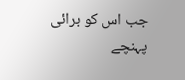جب اس کو برائی پہنچے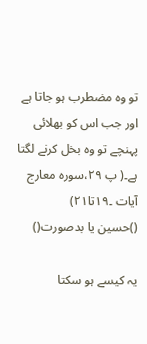تو وہ مضطرب ہو جاتا ہے اور جب اس کو بھلائی پہنچے تو وہ بخل کرنے لگتا ہے۔( پ ٢٩،سورہ معارج آیات ۔١٩تا٢١)
()حسین یا بدصورت()

یہ کیسے ہو سکتا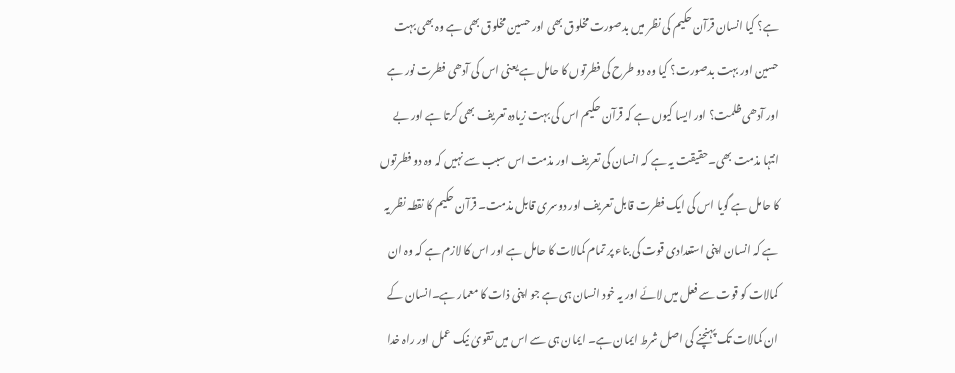ہے؟ کیا انسان قرآن حکیم کی نظر میں بدصورت مخلوق بھی اور حسین مخلوق بھی ہے وہ بھی بہت حسین اور بہت بدصورت؟ کیا وہ دو طرح کی فطرتوں کا حامل ہے یعنی اس کی آدھی فطرت نور ہے اور آدھی ظلمت؟ اور ایسا کیوں ہے کہ قرآن حکیم اس کی بہت زیادہ تعریف بھی کرتا ہے اور بے انتہا مذمت بھی۔حقیقت یہ ہے کہ انسان کی تعریف اور مذمت اس سبب سے نہیں کہ وہ دو فطرتوں کا حامل ہے گویا اس کی ایک فطرت قابل تعریف اور دوسری قابل مذمت۔ قرآن حکیم کا نقطہ نظر یہ ہے کہ انسان اپنی استعدادی قوت کی بناء پر تمام کمالات کا حامل ہے اور اس کا لازم ہے کہ وہ ان کمالات کو قوت سے فعل میں لائے اور یہ خود انسان ہی ہے جو اپنی ذات کا معمار ہے۔انسان کے ان کمالات تک پہنچنے کی اصل شرط ایمان ہے۔ ایمان ہی سے اس میں تقویٰ نیک عمل اور راہ خدا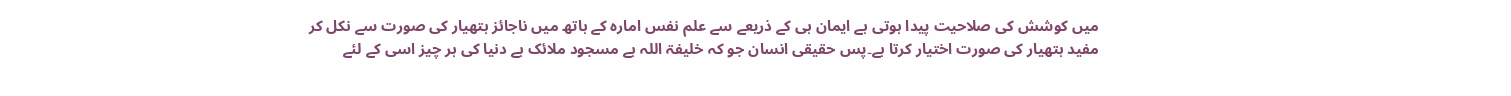میں کوشش کی صلاحیت پیدا ہوتی ہے ایمان ہی کے ذریعے سے علم نفس امارہ کے ہاتھ میں ناجائز ہتھیار کی صورت سے نکل کر مفید ہتھیار کی صورت اختیار کرتا ہے۔پس حقیقی انسان جو کہ خلیفۃ اللہ ہے مسجود ملائک ہے دنیا کی ہر چیز اسی کے لئے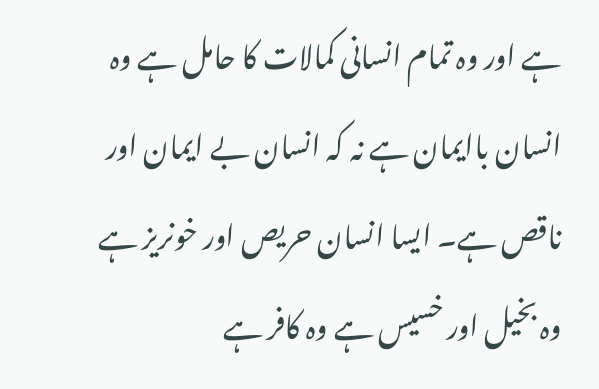ہے اور وہ تمام انسانی کمالات کا حامل ہے وہ انسان باایمان ہے نہ کہ انسان بے ایمان اور ناقص ہے۔ ایسا انسان حریص اور خونریز ہے وہ بخیل اور خسیس ہے وہ کافر ہے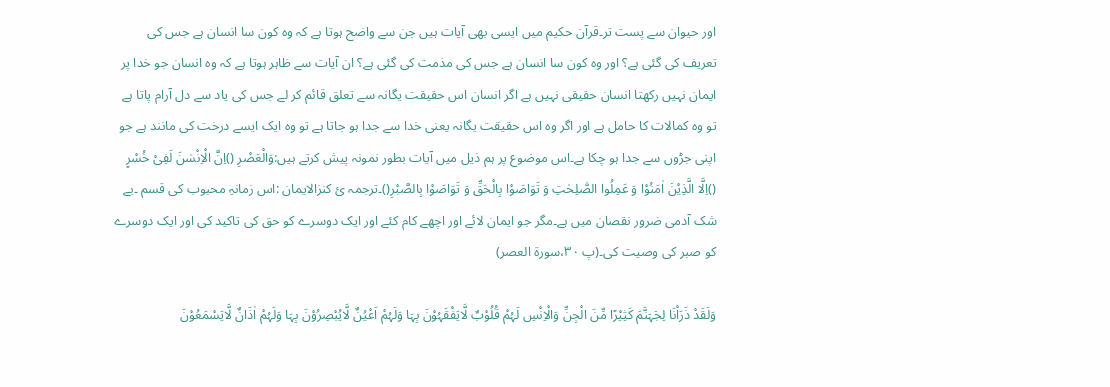اور حیوان سے پست تر۔قرآن حکیم میں ایسی بھی آیات ہیں جن سے واضح ہوتا ہے کہ وہ کون سا انسان ہے جس کی تعریف کی گئی ہے؟ اور وہ کون سا انسان ہے جس کی مذمت کی گئی ہے؟ ان آیات سے ظاہر ہوتا ہے کہ وہ انسان جو خدا پر ایمان نہیں رکھتا انسان حقیقی نہیں ہے اگر انسان اس حقیقت یگانہ سے تعلق قائم کر لے جس کی یاد سے دل آرام پاتا ہے تو وہ کمالات کا حامل ہے اور اگر وہ اس حقیقت یگانہ یعنی خدا سے جدا ہو جاتا ہے تو وہ ایک ایسے درخت کی مانند ہے جو اپنی جڑوں سے جدا ہو چکا ہے۔اس موضوع پر ہم ذیل میں آیات بطور نمونہ پیش کرتے ہیں:وَالْعَصْرِ ()اِنَّ الْاِنْسٰنَ لَفِیْ خُسْرٍ ()اِلَّا الَّذِیْنَ اٰمَنُوْا وَ عَمِلُوا الصّٰلِحٰتِ وَ تَوَاصَوْا بِالْحَقِّ وَ تَوَاصَوْا بِالصَّبْرِ()۔ترجمہ ئ کنزالایمان :اس زمانہِ محبوب کی قسم ۔بے شک آدمی ضرور نقصان میں ہے۔مگر جو ایمان لائے اور اچھے کام کئے اور ایک دوسرے کو حق کی تاکید کی اور ایک دوسرے کو صبر کی وصیت کی۔(پ ٣٠،سورۃ العصر)

وَلَقَدْ ذَرَاْنَا لِجَہَنَّمَ کَثِیْرًا مِّنَ الْجِنِّ وَالْاِنْسِ لَہُمْ قُلُوْبٌ لَّایَفْقَہُوْنَ بِہَا وَلَہُمْ اَعْیُنٌ لَّایُبْصِرُوْنَ بِہَا وَلَہُمْ اٰذَانٌ لَّایَسْمَعُوْنَ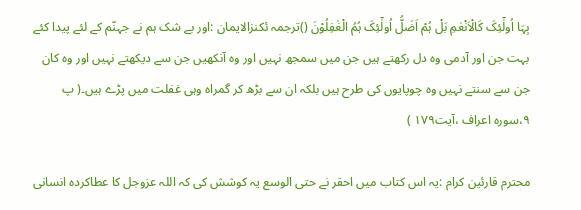بِہَا اُولٰۤئِکَ کَالْاَنْعٰمِ بَلْ ہُمْ اَضَلُّ اُولٰۤئِکَ ہُمُ الْغٰفِلُوْنَ ()ترجمہ ئکنزالایمان :اور بے شک ہم نے جہنّم کے لئے پیدا کئے بہت جن اور آدمی وہ دل رکھتے ہیں جن میں سمجھ نہیں اور وہ آنکھیں جن سے دیکھتے نہیں اور وہ کان جن سے سنتے نہیں وہ چوپایوں کی طرح ہیں بلکہ ان سے بڑھ کر گمراہ وہی غفلت میں پڑے ہیں۔( پ ٩،سورہ اعراف ،آیت١٧٩ )

محترم قارئین کرام :یہ اس کتاب میں احقر نے حتی الوسع یہ کوشش کی کہ اللہ عزوجل کا عطاکردہ انسانی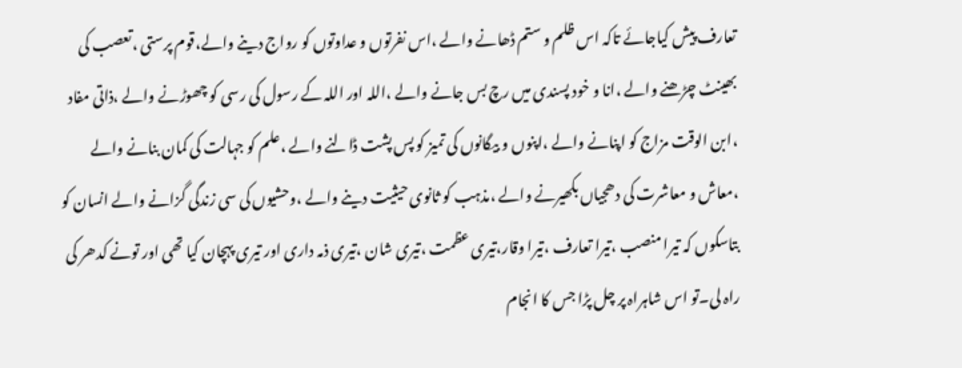تعارف پیش کیاجائے تاکہ اس ظلم و ستم ڈھانے والے ،اس نفرتوں و عداوتوں کو رواج دینے والے،قوم پرستی ،تعصب کی بھینٹ چڑھنے والے ،انا و خود پسندی میں رچ بس جانے والے ،اللہ اور اللہ کے رسول کی رسی کو چھوڑنے والے ،ذاتی مفاد ،ابن الوقت مزاج کو اپنانے والے ،اپنوں و بیگانوں کی تمیز کو پس پشت ڈالنے والے ،علم کو جہالت کی کمان بنانے والے ،معاش و معاشرت کی دھجیاں بکھیرنے والے ،مذہب کو ثانوی حیثیت دینے والے ،وحشیوں کی سی زندگی گزانے والے انسان کو بتاسکوں کہ تیرا منصب ،تیرا تعارف ،تیرا وقار،تیری عظمت ،تیری شان ،تیری ذمہ داری اور تیری پہچان کیا تھی اور تونے کدھر کی راہ لی۔تو اس شاہراہ پر چل پڑا جس کا انجام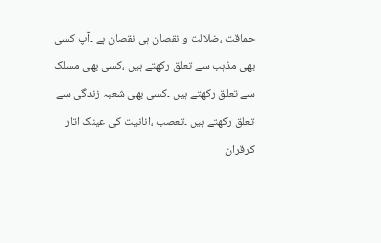حماقت ،ضلالت و نقصان ہی نقصان ہے ۔آپ کسی بھی مذہب سے تعلق رکھتے ہیں ،کسی بھی مسلک سے تعلق رکھتے ہیں ۔کسی بھی شعبہ زندگی سے تعلق رکھتے ہیں ۔تعصب ،انانیت کی عینک اتار کرقران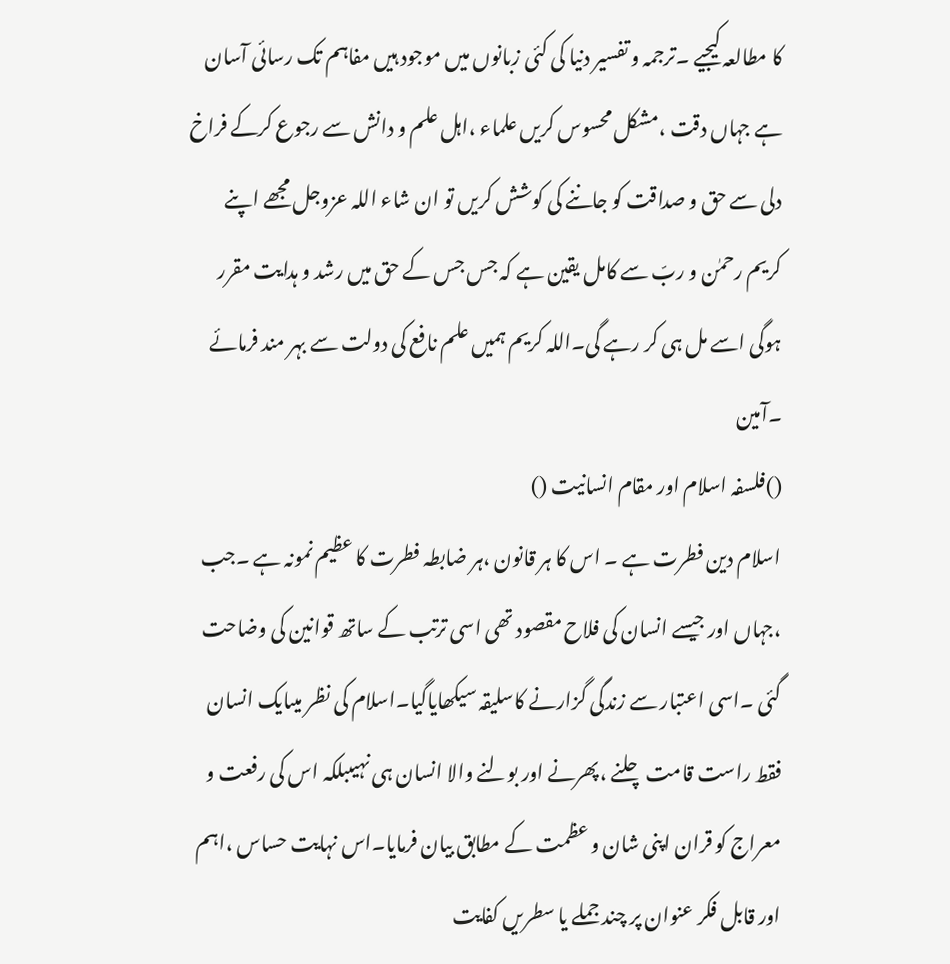کا مطالعہ کیجیے ۔ترجمہ و تفسیر دنیا کی کئی زبانوں میں موجود ہیں مفاہم تک رسائی آسان ہے جہاں دقت ،مشکل محسوس کریں علماء ،اہل علم و دانش سے رجوع کرکے فراخ دلی سے حق و صداقت کو جاننے کی کوشش کریں تو ان شاء اللہ عزوجل مجھے اپنے کریم رحمٰن و ربّ سے کامل یقین ہے کہ جس جس کے حق میں رشد و ہدایت مقرر ہوگی اسے مل ہی کر رہے گی۔اللہ کریم ہمیں علم نافع کی دولت سے بہر مند فرمائے ۔آمین
()فلسفہ اسلام اور مقام انسانیت ()
اسلام دین فطرت ہے ۔ اس کا ہر قانون ،ہر ضابطہ فطرت کا عظیم نمونہ ہے ۔جب ،جہاں اور جیسے انسان کی فلاح مقصود تھی اسی ترتب کے ساتھ قوانین کی وضاحت گئی ۔اسی اعتبار سے زندگی گزارنے کاسلیقہ سیکھایاگیا۔اسلام کی نظر میںایک انسان فقط راست قامت چلنے ،پھرنے اور بولنے والا انسان ہی نہیںبلکہ اس کی رفعت و معراج کو قران اپنی شان و عظمت کے مطابق بیان فرمایا۔اس نہایت حساس ،اہم اور قابل فکر عنوان پر چند جملے یا سطریں کفایت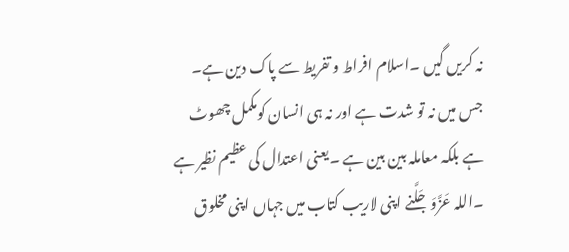نہ کریں گیں ۔اسلام افراط و تفریط سے پاک دین ہے۔ جس میں نہ تو شدت ہے اور نہ ہی انسان کومکمل چھوٹ ہے بلکہ معاملہ بین بین ہے ۔یعنی اعتدال کی عظیم نظیر ہے ۔اللہ عَزَّوَجَلَّنے اپنی لاریب کتاب میں جہاں اپنی مخلوق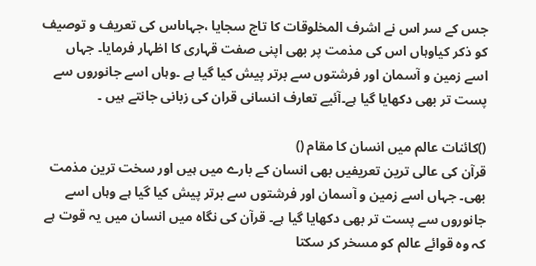جس کے سر اس نے اشرف المخلوقات کا تاج سجایا ،جہاںاس کی تعریف و توصیف کو ذکر کیاوہاں اس کی مذمت پر بھی اپنی صفت قہاری کا اظہار فرمایا۔ جہاں اسے زمین و آسمان اور فرشتوں سے برتر پیش کیا گیا ہے ۔وہاں اسے جانوروں سے پست تر بھی دکھایا گیا ہے۔آئیے تعارف انسانی قران کی زبانی جانتے ہیں ۔

()کائنات عالم میں انسان کا مقام ()
قرآن کی عالی ترین تعریفیں بھی انسان کے بارے میں ہیں اور سخت ترین مذمت بھی۔ جہاں اسے زمین و آسمان اور فرشتوں سے برتر پیش کیا گیا ہے وہاں اسے جانوروں سے پست تر بھی دکھایا گیا ہے۔ قرآن کی نگاہ میں انسان میں یہ قوت ہے کہ وہ قوائے عالم کو مسخر کر سکتا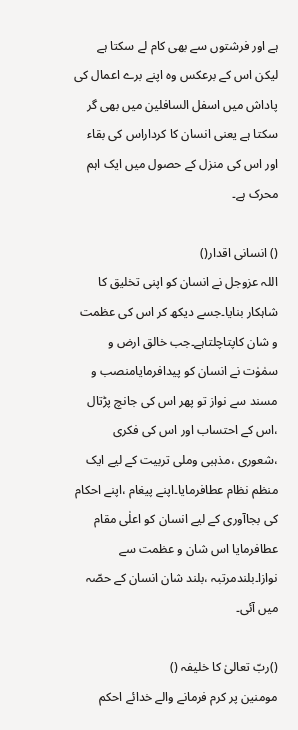ہے اور فرشتوں سے بھی کام لے سکتا ہے لیکن اس کے برعکس وہ اپنے برے اعمال کی پاداش میں اسفل السافلین میں بھی گر سکتا ہے یعنی انسان کا کرداراس کی بقاء اور اس کی منزل کے حصول میں ایک اہم محرک ہے۔

() انسانی اقدار()
اللہ عزوجل نے انسان کو اپنی تخلیق کا شاہکار بنایا۔جسے دیکھ کر اس کی عظمت و شان کاپتاچلتاہے۔جب خالق ارض و سمٰوٰت نے انسان کو پیدافرمایامنصب و مسند سے نواز تو پھر اس کی جانچ پڑتال ،اس کے احتساب اور اس کی فکری ،شعوری ،مذہبی وملی تربیت کے لیے ایک منظم نظام عطافرمایا۔اپنے پیغام ،اپنے احکام کی بجاآوری کے لیے انسان کو اعلٰی مقام عطافرمایا اس شان و عظمت سے نوازا۔بلندمرتبہ ،بلند شان انسان کے حصّہ میں آئی۔

()ربّ تعالیٰ کا خلیفہ ()
مومنین پر کرم فرمانے والے خدائے احکم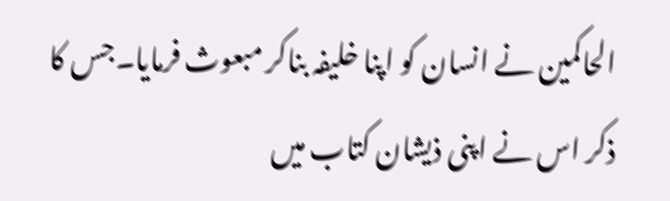الحاکمین نے انسان کو اپنا خلیفہ بناکر مبعوث فرمایا۔جس کا ذکر اس نے اپنی ذیشان کتاب میں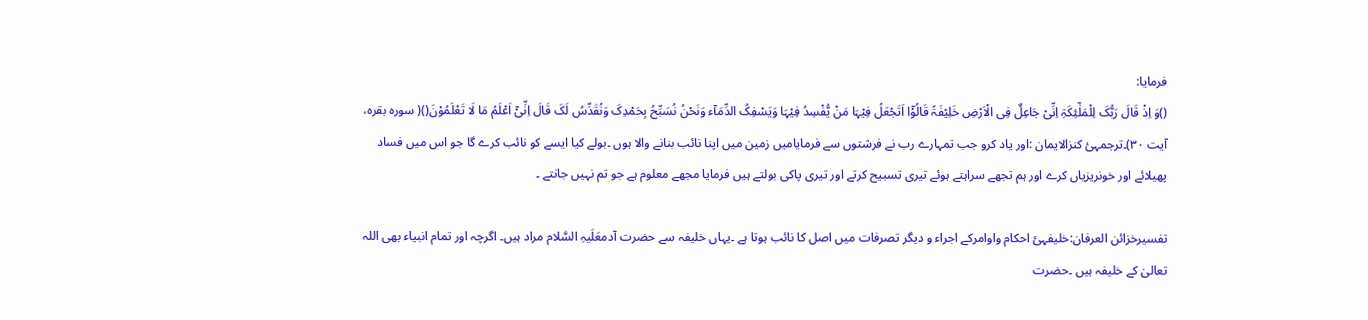فرمایا:
()وَ اِذْ قَالَ رَبُّکَ لِلْمَلٰۤئِکَۃِ اِنِّیْ جَاعِلٌ فِی الْاَرْضِ خَلِیْفَۃً قَالُوْۤا اَتَجْعَلُ فِیْہَا مَنْ یُّفْسِدُ فِیْہَا وَیَسْفِکُ الدِّمَآء وَنَحْنُ نُسَبِّحُ بِحَمْدِکَ وَنُقَدِّسُ لَکَ قَالَ اِنِّیْۤ اَعْلَمُ مَا لَا تَعْلَمُوْنَ()( سورہ بقرہ، آیت ٣٠)۔ترجمہئ کنزالایمان :اور یاد کرو جب تمہارے رب نے فرشتوں سے فرمایامیں زمین میں اپنا نائب بنانے والا ہوں ۔بولے کیا ایسے کو نائب کرے گا جو اس میں فساد پھیلائے اور خونریزیاں کرے اور ہم تجھے سراہتے ہوئے تیری تسبیح کرتے اور تیری پاکی بولتے ہیں فرمایا مجھے معلوم ہے جو تم نہیں جانتے ۔

تفسیرخزائن العرفان:خلیفہئ احکام واوامرکے اجراء و دیگر تصرفات میں اصل کا نائب ہوتا ہے ۔یہاں خلیفہ سے حضرت آدمعَلَیہِ السَّلام مراد ہیں۔ اگرچہ اور تمام انبیاء بھی اللہ تعالیٰ کے خلیفہ ہیں ۔حضرت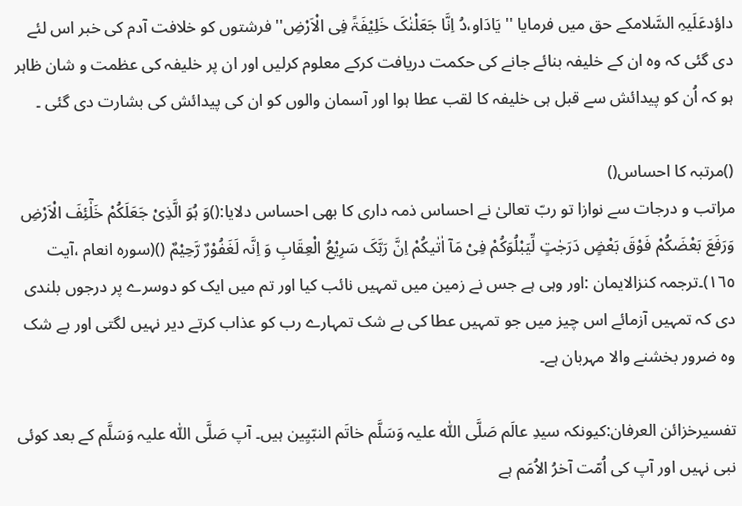داؤدعَلَیہِ السَّلامکے حق میں فرمایا '' یَادَاو،دُ اِنَّا جَعَلْنٰکَ خَلِیْفَۃً فِی الْاَرْضِ'' فرشتوں کو خلافت آدم کی خبر اس لئے دی گئی کہ وہ ان کے خلیفہ بنائے جانے کی حکمت دریافت کرکے معلوم کرلیں اور ان پر خلیفہ کی عظمت و شان ظاہر ہو کہ اُن کو پیدائش سے قبل ہی خلیفہ کا لقب عطا ہوا اور آسمان والوں کو ان کی پیدائش کی بشارت دی گئی ۔

()مرتبہ کا احساس()
مراتب و درجات سے نوازا تو ربّ تعالیٰ نے احساس ذمہ داری کا بھی احساس دلایا:()وَ ہُوَ الَّذِیْ جَعَلَکُمْ خَلٰۤئِفَ الْاَرْضِ وَرَفَعَ بَعْضَکُمْ فَوْقَ بَعْضٍ دَرَجٰتٍ لِّیَبْلُوَکُمْ فِیْ مَآ اٰتٰیکُمْ اِنَّ رَبَّکَ سَرِیْعُ الْعِقَابِ وَ اِنَّہ لَغَفُوْرٌ رَّحِیْمٌ ()(سورہ انعام ،آیت ١٦٥)۔ترجمہ کنزالایمان :اور وہی ہے جس نے زمین میں تمہیں نائب کیا اور تم میں ایک کو دوسرے پر درجوں بلندی دی کہ تمہیں آزمائے اس چیز میں جو تمہیں عطا کی بے شک تمہارے رب کو عذاب کرتے دیر نہیں لگتی اور بے شک وہ ضرور بخشنے والا مہربان ہے۔

تفسیرخزائن العرفان:کیونکہ سیدِ عالَم صَلَّی اللّٰہ علیہ وَسَلَّم خاتَم النبّیِین ہیں۔ آپ صَلَّی اللّٰہ علیہ وَسَلَّم کے بعد کوئی نبی نہیں اور آپ کی اُمّت آخرُ الاُمَم ہے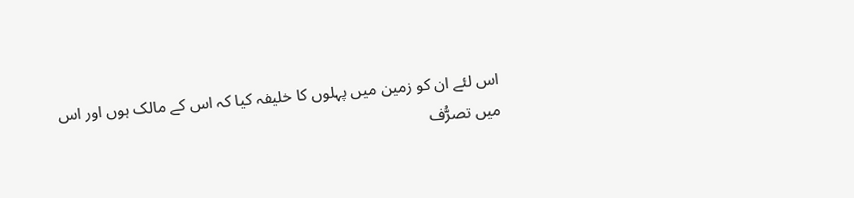اس لئے ان کو زمین میں پہلوں کا خلیفہ کیا کہ اس کے مالک ہوں اور اس میں تصرُّف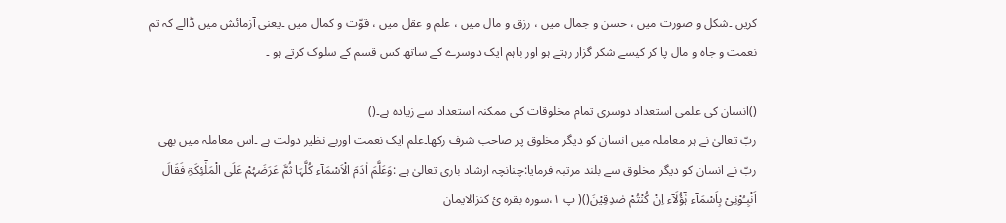کریں ۔شکل و صورت میں ، حسن و جمال میں ، رزق و مال میں ، علم و عقل میں ، قوّت و کمال میں ۔یعنی آزمائش میں ڈالے کہ تم نعمت و جاہ و مال پا کر کیسے شکر گزار رہتے ہو اور باہم ایک دوسرے کے ساتھ کس قسم کے سلوک کرتے ہو ۔

()انسان کی علمی استعداد دوسری تمام مخلوقات کی ممکنہ استعداد سے زیادہ ہے۔()
ربّ تعالیٰ نے ہر معاملہ میں انسان کو دیگر مخلوق پر صاحب شرف رکھا۔علم ایک نعمت اوربے نظیر دولت ہے ۔اس معاملہ میں بھی ربّ نے انسان کو دیگر مخلوق سے بلند مرتبہ فرمایا:چنانچہ ارشاد باری تعالیٰ ہے :وَعَلَّمَ اٰدَمَ الْاَسْمَآء کُلَّہَا ثُمَّ عَرَضَہُمْ عَلَی الْمَلٰۤئِکَۃِ فَقَالَ اَنْبِـُوْنِیْ بِاَسْمَآء ہٰۤؤُلَآء اِنْ کُنْتُمْ صٰدِقِیْنَ()( پ ١،سورہ بقرہ ئ کنزالایمان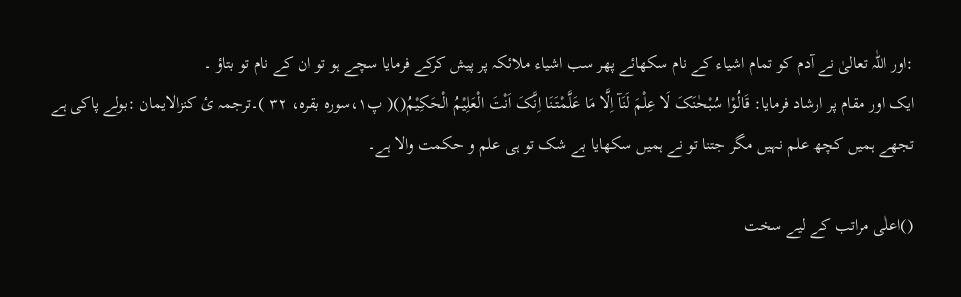:اور اللّٰہ تعالیٰ نے آدم کو تمام اشیاء کے نام سکھائے پھر سب اشیاء ملائکہ پر پیش کرکے فرمایا سچے ہو تو ان کے نام تو بتاؤ ۔
ایک اور مقام پر ارشاد فرمایا: قَالُوْا سُبْحٰنَکَ لَا عِلْمَ لَنَآ اِلَّا مَا عَلَّمْتَنَا اِنَّکَ اَنْتَ الْعَلِیْمُ الْحَکِیْمُ()( پ١،سورہ بقرہ، ٣٢ )۔ترجمہ ئ کنزالایمان :بولے پاکی ہے تجھے ہمیں کچھ علم نہیں مگر جتنا تو نے ہمیں سکھایا بے شک تو ہی علم و حکمت والا ہے۔

()اعلٰی مراتب کے لیے سخت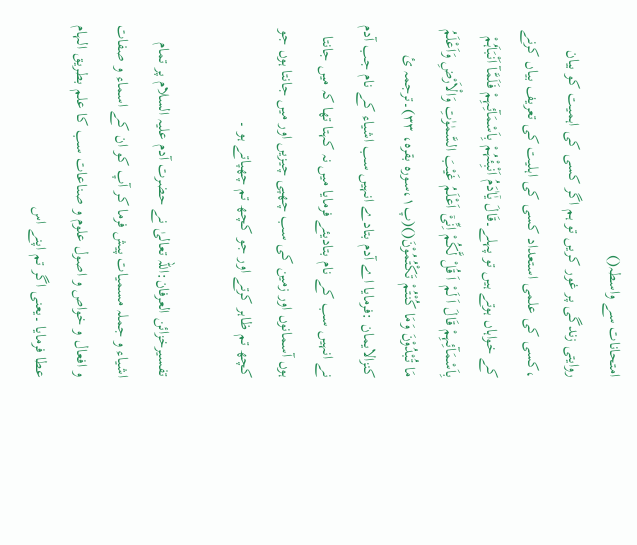امتحانات سے واسطہ()
روایتی زندگی پر غور کریں تو ہم اگر کسی کی اہمیت کو بیان ،کسی کی علمی استعداد کسی کی اہلیت کی تعریف بیاں کرنے کے خواہاں ہوتے ہیں تو پہلے۔قَالَ یٰۤاٰدَمُ اَنْبِئْہُمْ بِاَسْمَآئِہِمْ فَلَمَّآ اَنْبَاَہُمْ بِاَسْمَآئِہِمْ قَالَ اَ لَمْ اَ قُلْ لَّکُمْ اِنِّیْۤ اَعْلَمُ غَیْبَ السَّمٰوٰتِ وَالْاَرْضِ وَاَعْلَمُ مَا تُبْدُوْنَ وَمَا کُنْتُمْ تَکْتُمُوْنَ()(پ١،سورہ بقرہ، ٣٣)۔ترجمہ ئ کنزالایمان :فرمایا اے آدم بتادے انہیں سب اشیاء کے نام جب آدم نے انہیں سب کے نام بتادیئے فرمایا میں نہ کہتا تھا کہ میں جانتا ہوں آسمانوں اور زمین کی سب چھپی چیزیں اور میں جانتا ہوں جو کچھ تم ظاہر کرتے اور جو کچھ تم چھپاتے ہو ۔

تفسیرخزائن العرفان:اللہ تعالیٰ نے حضرت آدم علیہ السلام پر تمام اشیاء و جملہ مسمیات پیش فرما کر آپ کو ان کے اسماء و صفات و افعال و خواص و اصول علوم و صناعات سب کا علم بطریق الہام عطا فرمایا ۔یعنی اگر تم اپنے اس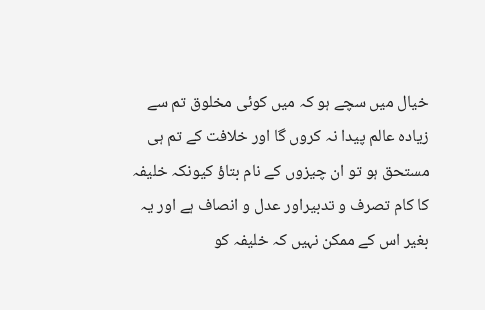خیال میں سچے ہو کہ میں کوئی مخلوق تم سے زیادہ عالم پیدا نہ کروں گا اور خلافت کے تم ہی مستحق ہو تو ان چیزوں کے نام بتاؤ کیونکہ خلیفہ کا کام تصرف و تدبیراور عدل و انصاف ہے اور یہ بغیر اس کے ممکن نہیں کہ خلیفہ کو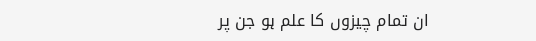ان تمام چیزوں کا علم ہو جن پر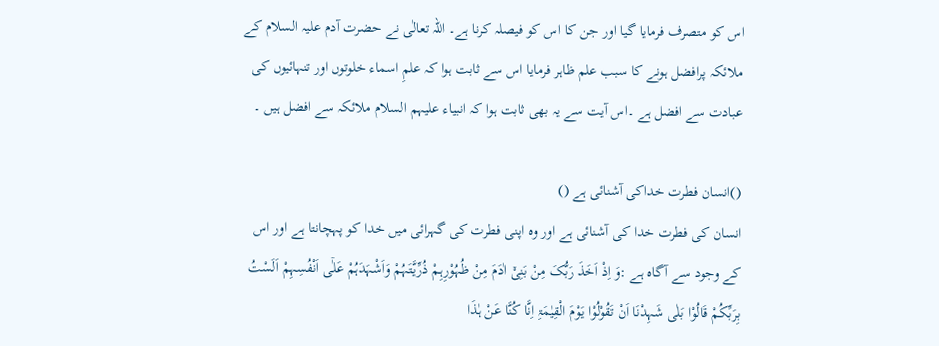اس کو متصرف فرمایا گیا اور جن کا اس کو فیصلہ کرنا ہے۔ اللہ تعالٰی نے حضرت آدم علیہ السلام کے ملائکہ پرافضل ہونے کا سبب علم ظاہر فرمایا اس سے ثابت ہوا کہ علمِ اسماء خلوتوں اور تنہائیوں کی عبادت سے افضل ہے ۔اس آیت سے یہ بھی ثابت ہوا کہ انبیاء علیہم السلام ملائکہ سے افضل ہیں ۔

()انسان فطرت خداکی آشنائی ہے ()
انسان کی فطرت خدا کی آشنائی ہے اور وہ اپنی فطرت کی گہرائی میں خدا کو پہچانتا ہے اور اس کے وجود سے آگاہ ہے :وَ اِذْ اَخَذَ رَبُّکَ مِنْ بَنِیْۤ اٰدَمَ مِنْ ظُہُوْرِہِمْ ذُرِّیَّتَہُمْ وَاَشْہَدَہُمْ عَلٰۤی اَنْفُسِہِمْ اَلَسْتُ بِرَبِّکُمْ قَالُوْا بَلٰی شَہِدْنَا اَنْ تَقُوْلُوْا یَوْمَ الْقِیٰمَۃِ اِنَّا کُنَّا عَنْ ہٰذَا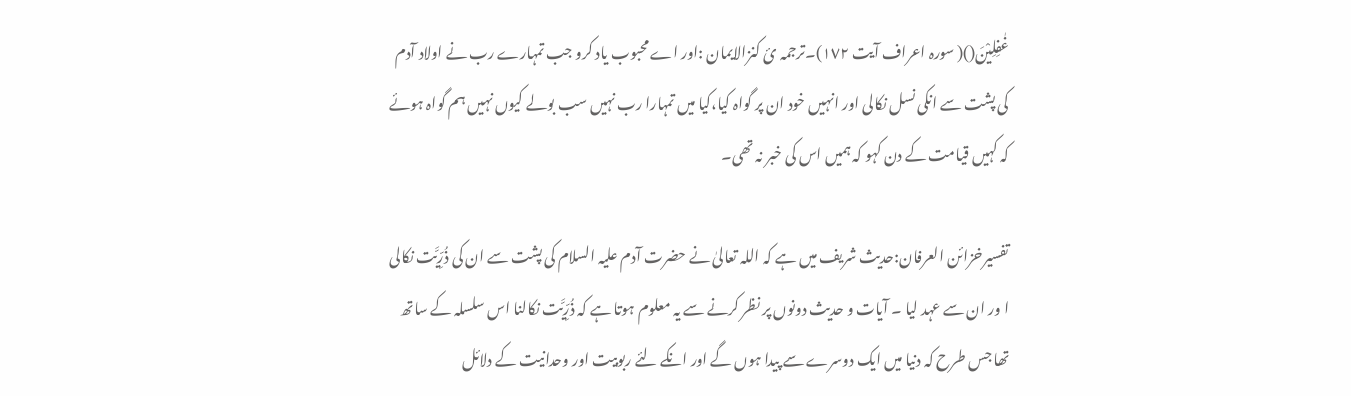غٰفِلِیْنَ()( سورہ اعراف آیت ١٧٢)۔ترجمہ ئ کنزالایمان :اور اے محبوب یاد کرو جب تمہارے رب نے اولاد آدم کی پشت سے انکی نسل نکالی اور انہیں خود ان پر گواہ کیا،کیا میں تمہارا رب نہیں سب بولے کیوں نہیں ہم گواہ ہوئے کہ کہیں قیامت کے دن کہو کہ ہمیں اس کی خبر نہ تھی۔

تفسیرخزائن العرفان:حدیث شریف میں ہے کہ اللہ تعالیٰ نے حضرت آدم علیہ السلام کی پشت سے ان کی ذُرِّیَّت نکالی ا ور ان سے عہد لیا ۔ آیات و حدیث دونوں پر نظر کرنے سے یہ معلوم ہوتا ہے کہ ذُرِّیَّت نکالنا اس سلسلہ کے ساتھ تھا جس طرح کہ دنیا میں ایک دوسرے سے پیدا ہوں گے اور انکے لئے ربوبیت اور وحدانیت کے دلائل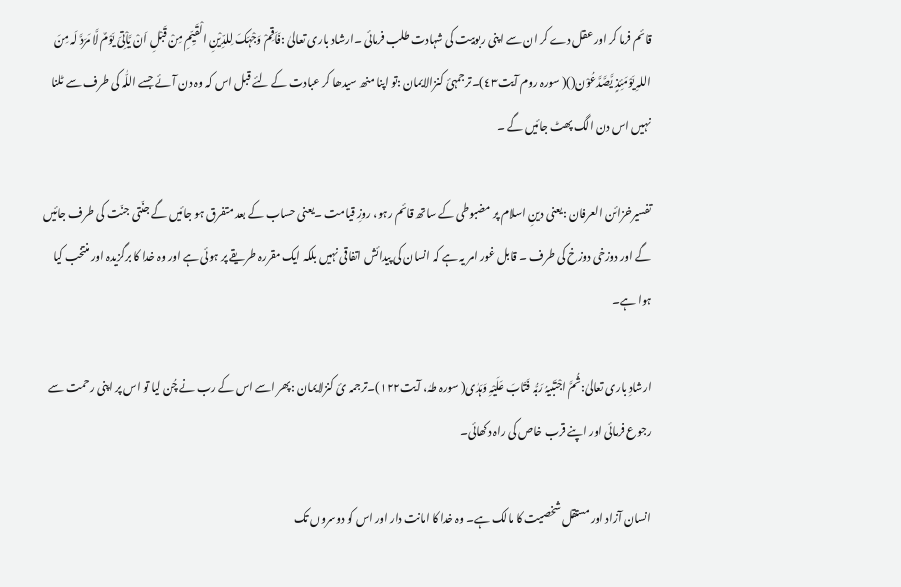قائم فرما کر اور عقل دے کر ان سے اپنی ربوبیت کی شہادت طلب فرمائی ۔ارشاد باری تعالیٰ :فَاَقِمْ وَجْہَکَ لِلدِّیْنِ الْقَیِّمِ مِنْ قَبْلِ اَنْ یَّاْتِیَ یَوْمٌ لَّا مَرَدَّ لَہ مِنَ اللہِ یَوْمَئِذٍ یَّصَّدَّعُوْن()( سورہ روم آیت٤٣)۔ترجمہئ کنزالایمان :تو اپنا منھ سیدھا کر عبادت کے لئے قبل اس کہ وہ دن آئے جسے اللّٰہ کی طرف سے ٹلنا نہیں اس دن الگ پھٹ جائیں گے ۔

تفسیرخزائن العرفان :یعنی دینِ اسلام پر مضبوطی کے ساتھ قائم رہو، روزِ قیامت ۔یعنی حساب کے بعد متفرق ہو جائیں گے جنّتی جنّت کی طرف جائیں گے اور دوزخی دوزخ کی طرف ۔ قابل غور امر یہ ہے کہ انسان کی پیدائش اتفاقی نہیں بلکہ ایک مقررہ طریقے پر ہوئی ہے اور وہ خدا کا برگزیدہ اور منتخب کیا ہوا ہے۔

ارشادِ باری تعالیٰ:ثُمَّ اجْتَبٰیہُ رَبُّہ فَتَابَ عَلَیْہِ وَہَدٰی( سورہ طہٰ، آیت١٢٢)۔ترجمہ ئ کنزلایمان :پھر اسے اس کے رب نے چُن لیا تو اس پر اپنی رحمت سے رجوع فرمائی اور اپنے قرب خاص کی راہ دکھائی۔

انسان آزاد اور مستقل شخصیت کا مالک ہے۔ وہ خدا کا امانت دار اور اس کو دوسروں تک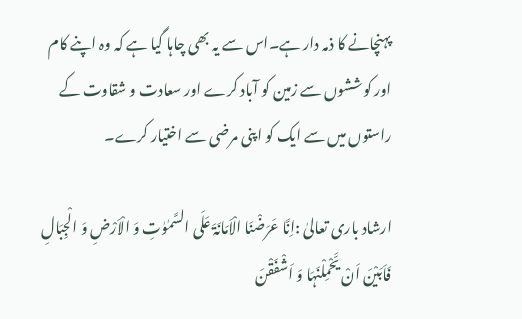پہنچانے کا ذمہ دار ہے۔اس سے یہ بھی چاہا گیا ہے کہ وہ اپنے کام اور کوششوں سے زمین کو آباد کرے اور سعادت و شقاوت کے راستوں میں سے ایک کو اپنی مرضی سے اختیار کرے۔

ارشاد باری تعالیٰ :اِنَّا عَرَضْنَا الْاَمَانَۃَ عَلَی السَّمٰوٰتِ وَ الْاَرْضِ وَ الْجِبَالِ فَاَبَیْنَ اَنْ یَّحْمِلْنَہَا وَ اَشْفَقْنَ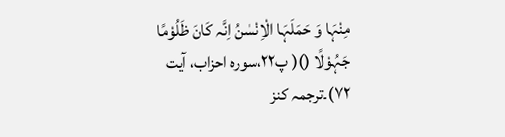مِنْہَا وَ حَمَلَہَا الْاِنْسٰنُ اِنَّہ کَانَ ظَلُوْمًا جَہُوْلًا ()( پ٢٢،سورہ احزاب، آیت ٧٢)۔ترجمہ کنز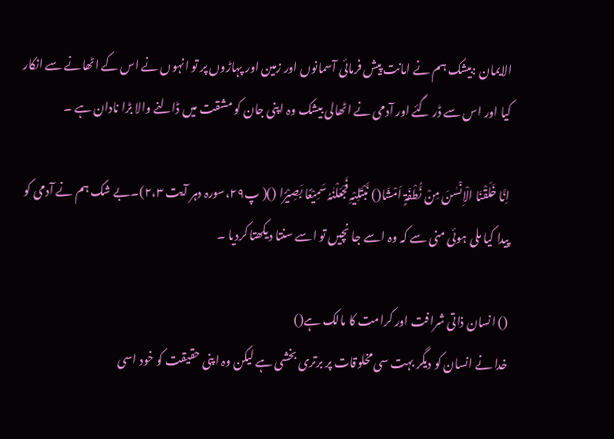الایمان :بیشک ہم نے امانت پیش فرمائی آسمانوں اور زمین اور پہاڑوں پر تو انہوں نے اس کے اٹھانے سے انکار کیا اور اس سے ڈر گئے اور آدمی نے اٹھالی بیشک وہ اپنی جان کو مشقت میں ڈالنے والا بڑا نادان ہے ۔

اِنَّا خَلَقْنَا الْاِنْسٰنَ مِنْ نُّطْفَۃٍ اَمْشَا() نَّبْتَلِیْہِ فَجَعَلْنٰہُ سَمِیْعًا بَصِیْرًا ()( پ٢٩،سورہ دہر آیت ٢،٣)۔بے شک ہم نے آدمی کو پیدا کیا ملی ہوئی منی سے کہ وہ اسے جا نچیں تو اسے سنتا دیکھتا کردیا ۔

() انسان ذاتی شرافت اور کرامت کا مالک ہے()
خدا نے انسان کو دیگر بہت سی مخلوقات پر برتری بخشی ہے لیکن وہ اپنی حقیقت کو خود اسی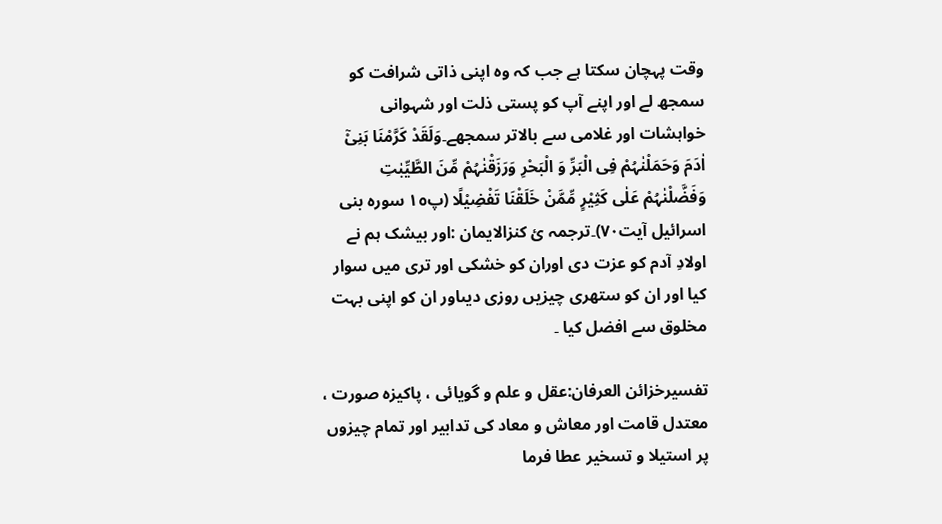وقت پہچان سکتا ہے جب کہ وہ اپنی ذاتی شرافت کو سمجھ لے اور اپنے آپ کو پستی ذلت اور شہوانی خواہشات اور غلامی سے بالاتر سمجھے۔وَلَقَدْ کَرَّمْنَا بَنِیْۤ اٰدَمَ وَحَمَلْنٰہُمْ فِی الْبَرِّ وَ الْبَحْرِ وَرَزَقْنٰہُمْ مِّنَ الطَّیِّبٰتِ وَفَضَّلْنٰہُمْ عَلٰی کَثِیْرٍ مِّمَّنْ خَلَقْنَا تَفْضِیْلًا (پ١٥ سورہ بنی اسرائیل آیت٧٠)۔ترجمہ ئ کنزالایمان :اور بیشک ہم نے اولادِ آدم کو عزت دی اوران کو خشکی اور تری میں سوار کیا اور ان کو ستھری چیزیں روزی دیںاور ان کو اپنی بہت مخلوق سے افضل کیا ۔

تفسیرخزائن العرفان:عقل و علم و گویائی ، پاکیزہ صورت ، معتدل قامت اور معاش و معاد کی تدابیر اور تمام چیزوں پر استیلا و تسخیر عطا فرما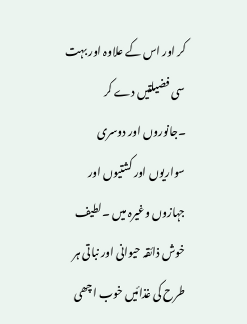کر اور اس کے علاوہ اور بہت سی فضیلتیں دے کر ۔جانوروں اور دوسری سواریوں اور کشتیوں اور جہازوں وغیرہ میں ۔لطیف خوش ذائقہ حیوانی اور نباتی ہر طرح کی غذائیں خوب اچھی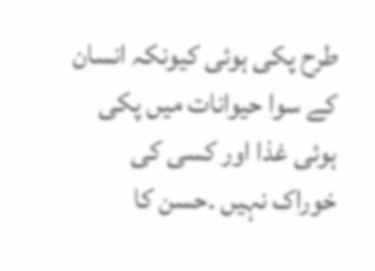طرح پکی ہوئی کیونکہ انسان کے سوا حیوانات میں پکی ہوئی غذا اور کسی کی خوراک نہیں ۔حسن کا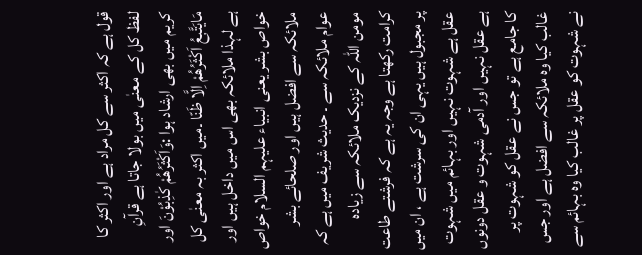قول ہے کہ اکثر سے کل مراد ہے اور اکثر کا لفظ کل کے معنٰی میں بولا جاتا ہے قرآنِ کریم میں بھی ارشاد ہوا :وَاَکْثَرُھُمْ کٰذِبُوْنَ اور مَایَتَّبِعُ اَکْثَرُھُمْ اِلَّا ظَنّا ۔میں اکثر بہ معنٰی کل ہے لہذا ملائکہ بھی اس میں داخل ہیں اور خواص بشر یعنی انبیاء علیہم السلام خواص ملائکہ سے افضل ہیں اور صلحائے بشر عوام ملائکہ سے ۔ حدیث شریف میں ہے کہ مومن اللہ کے نزدیک ملائکہ سے زیادہ کرامت رکھتا ہے وجہ یہ ہے کہ فرشتے طاعت پر مجبول ہیں یہی ان کی سرشت ہے ، ان میں عقل ہے شہوت نہیں اور بہائم میں شہوت ہے عقل نہیں اور آدمی شہوت و عقل دونوں کا جامع ہے تو جس نے عقل کو شہوت پر غالب کیا وہ ملائکہ سے افضل ہے اور جس نے شہوت کو عقل پر غالب کیا وہ بہائم سے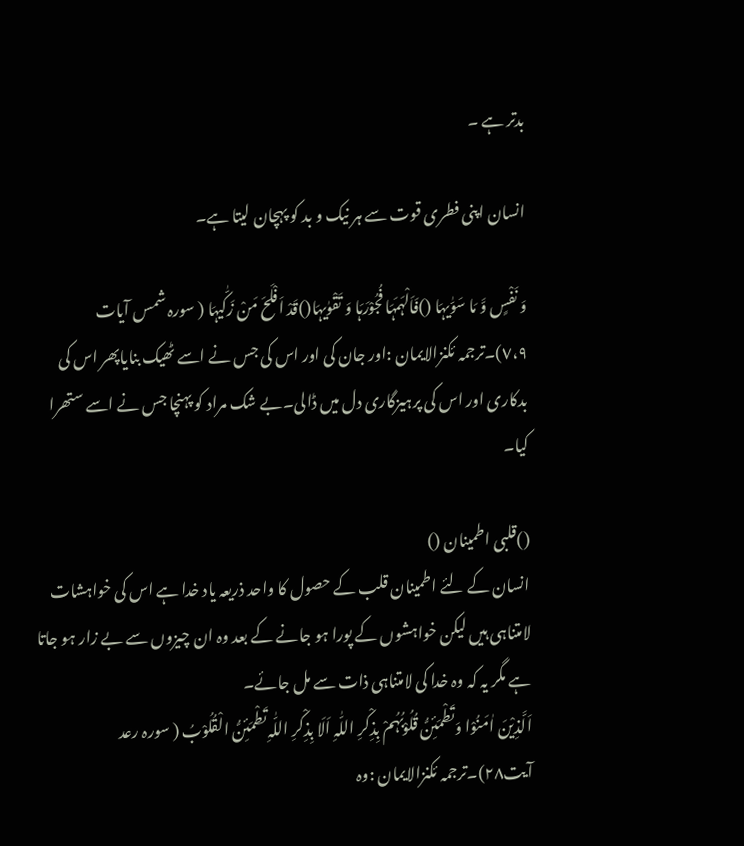بدتر ہے ۔

انسان اپنی فطری قوت سے ہر نیک و بد کو پہچان لیتا ہے۔

وَ نَفْسٍ وَّ مَا سَوّٰیہَا ()فَاَلْہَمَہَا فُجُوْرَہَا وَ تَقْوٰیہَا()قَدْ اَفْلَحَ مَنْ زَکّٰیہَا ( سورہ شمس آیات ٧،٩)۔ترجمہ ئکنزالایمان :اور جان کی اور اس کی جس نے اسے ٹھیک بنایاپھر اس کی بدکاری اور اس کی پرہیزگاری دل میں ڈالی۔بے شک مراد کو پہنچا جس نے اسے ستھرا کیا۔

()قلبی اطمینان ()
انسان کے لئے اطمینان قلب کے حصول کا واحد ذریعہ یاد خدا ہے اس کی خواہشات لامتناہی ہیں لیکن خواہشوں کے پورا ہو جانے کے بعد وہ ان چیزوں سے بے زار ہو جاتا ہے مگر یہ کہ وہ خدا کی لامتناہی ذات سے مل جائے۔
اَلَّذِیْنَ اٰمَنُوْا وَتَطْمَئِنُّ قُلُوْبُہُمْ بِذِکْرِ اللّٰہِ اَلَا بِذِکْرِ اللّٰہِ تَطْمَئِنُّ الْقُلُوْبُ ( سورہ رعد آیت٢٨)۔ترجمہ ئکنزالایمان :وہ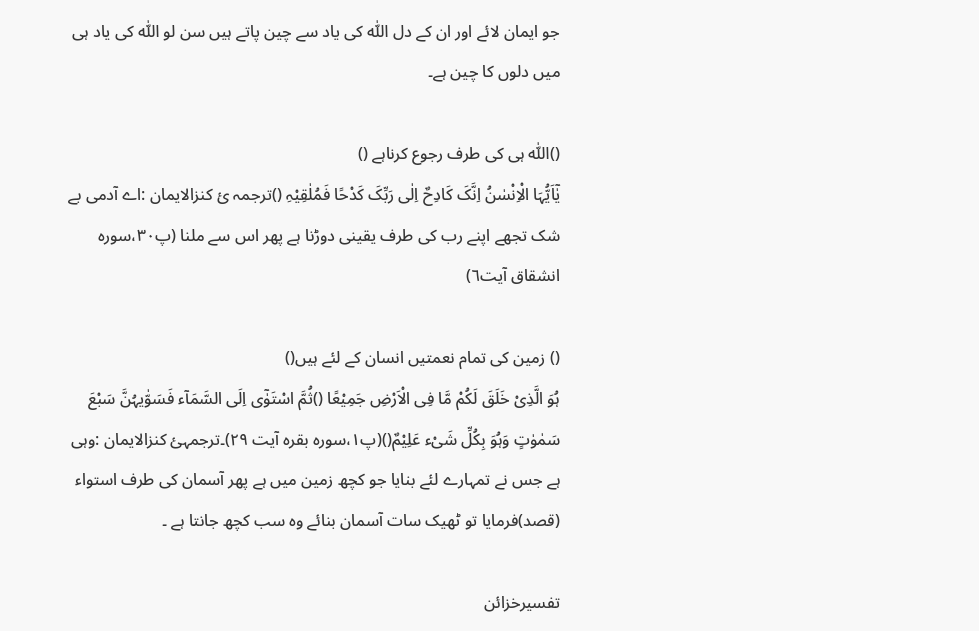جو ایمان لائے اور ان کے دل اللّٰہ کی یاد سے چین پاتے ہیں سن لو اللّٰہ کی یاد ہی میں دلوں کا چین ہے۔

()اللّٰہ ہی کی طرف رجوع کرناہے ()
یٰۤاَیُّہَا الْاِنْسٰنُ اِنَّکَ کَادِحٌ اِلٰی رَبِّکَ کَدْحًا فَمُلٰقِیْہِ ()ترجمہ ئ کنزالایمان :اے آدمی بے شک تجھے اپنے رب کی طرف یقینی دوڑنا ہے پھر اس سے ملنا (پ٣٠،سورہ انشقاق آیت٦)

() زمین کی تمام نعمتیں انسان کے لئے ہیں()
ہُوَ الَّذِیْ خَلَقَ لَکُمْ مَّا فِی الْاَرْضِ جَمِیْعًا ()ثُمَّ اسْتَوٰۤی اِلَی السَّمَآء فَسَوّٰیہُنَّ سَبْعَ سَمٰوٰتٍ وَہُوَ بِکُلِّ شَیْء عَلِیْمٌ()(پ١،سورہ بقرہ آیت ٢٩)۔ترجمہئ کنزالایمان :وہی ہے جس نے تمہارے لئے بنایا جو کچھ زمین میں ہے پھر آسمان کی طرف استواء (قصد)فرمایا تو ٹھیک سات آسمان بنائے وہ سب کچھ جانتا ہے ۔

تفسیرخزائن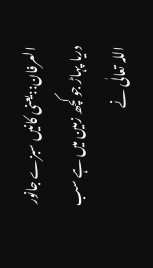العرفان::یعنی کانیں سبزے جانور دریا پہاڑ جو کچھ زمین میں ہے سب اللہ تعالٰی نے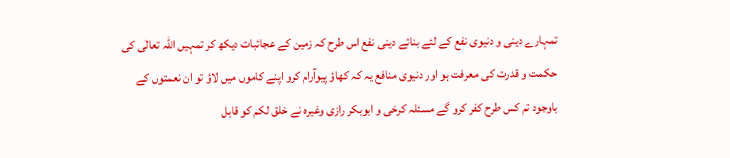تمہارے دینی و دنیوی نفع کے لئے بنائے دینی نفع اس طرح کہ زمین کے عجائبات دیکھ کر تمہیں اللہ تعالٰی کی حکمت و قدرت کی معرفت ہو اور دنیوی منافع یہ کہ کھاؤ پیوآرام کرو اپنے کاموں میں لاؤ تو ان نعمتوں کے باوجود تم کس طرح کفر کرو گے مسئلہ کرخی و ابوبکر رازی وغیرہ نے خلق لکم کو قابل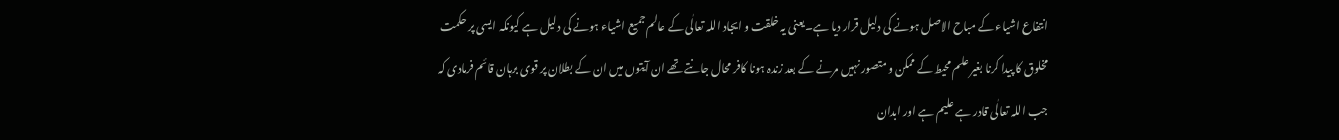انتفاع اشیاء کے مباح الاصل ہونے کی دلیل قرار دیا ہے۔یعنی یہ خلقت و ایجاد اللہ تعالٰی کے عالم جمیع اشیاء ہونے کی دلیل ہے کیونکہ ایسی پر حکمت مخلوق کا پیدا کرنا بغیر علم محیط کے ممکن و متصور نہیں مرنے کے بعد زندہ ہونا کافر محال جانتے تھے ان آیتوں میں ان کے بطلان پر قوی برہان قائم فرمادی کہ جب اللہ تعالٰی قادر ہے علیم ہے اور ابدان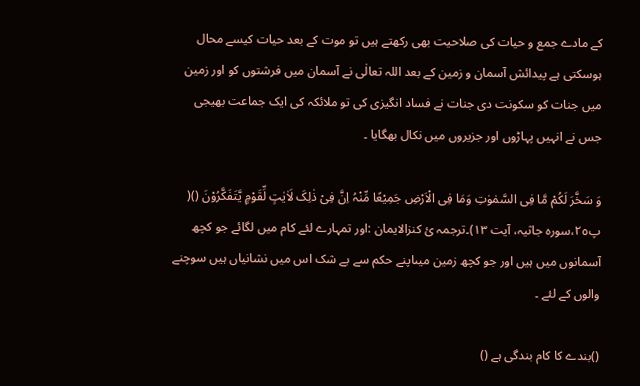کے مادے جمع و حیات کی صلاحیت بھی رکھتے ہیں تو موت کے بعد حیات کیسے محال ہوسکتی ہے پیدائش آسمان و زمین کے بعد اللہ تعالٰی نے آسمان میں فرشتوں کو اور زمین میں جنات کو سکونت دی جنات نے فساد انگیزی کی تو ملائکہ کی ایک جماعت بھیجی جس نے انہیں پہاڑوں اور جزیروں میں نکال بھگایا ۔

وَ سَخَّرَ لَکُمْ مَّا فِی السَّمٰوٰتِ وَمَا فِی الْاَرْضِ جَمِیْعًا مِّنْہُ اِنَّ فِیْ ذٰلِکَ لَاٰیٰتٍ لِّقَوْمٍ یَّتَفَکَّرُوْنَ ()( پ٢٥،سورہ جاثیہ، آیت ١٣)۔ترجمہ ئ کنزالایمان :اور تمہارے لئے کام میں لگائے جو کچھ آسمانوں میں ہیں اور جو کچھ زمین میںاپنے حکم سے بے شک اس میں نشانیاں ہیں سوچنے والوں کے لئے ۔

()بندے کا کام بندگی ہے ()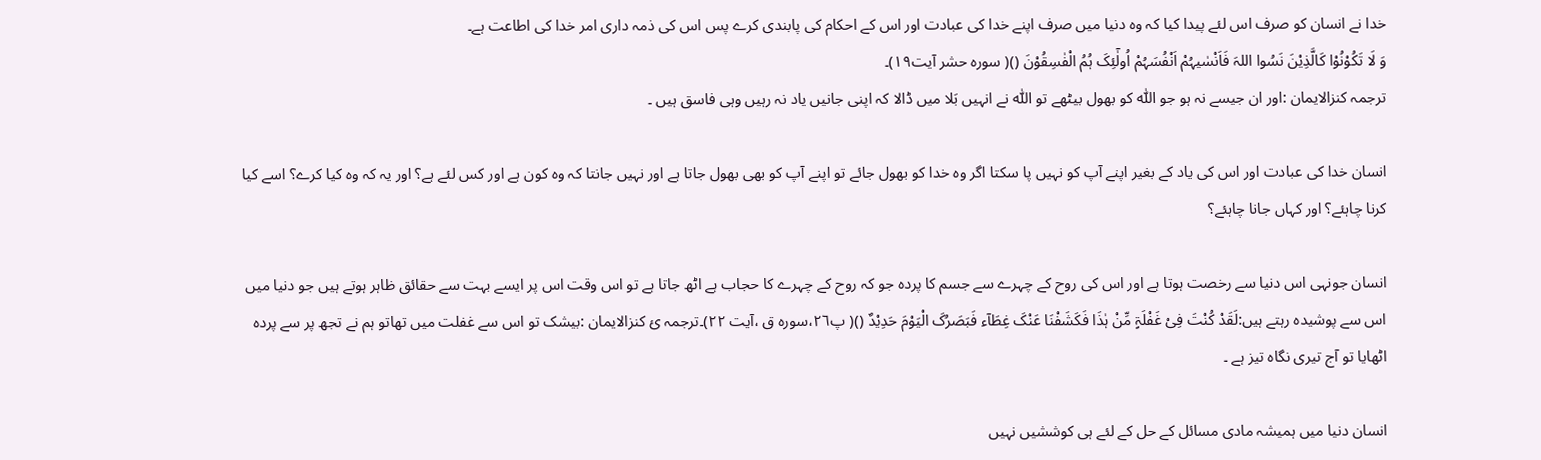خدا نے انسان کو صرف اس لئے پیدا کیا کہ وہ دنیا میں صرف اپنے خدا کی عبادت اور اس کے احکام کی پابندی کرے پس اس کی ذمہ داری امر خدا کی اطاعت ہے۔
وَ لَا تَکُوْنُوْا کَالَّذِیْنَ نَسُوا اللہَ فَاَنْسٰیہُمْ اَنْفُسَہُمْ اُولٰۤئِکَ ہُمُ الْفٰسِقُوْنَ ()( سورہ حشر آیت١٩)۔
ترجمہ کنزالایمان :اور ان جیسے نہ ہو جو اللّٰہ کو بھول بیٹھے تو اللّٰہ نے انہیں بَلا میں ڈالا کہ اپنی جانیں یاد نہ رہیں وہی فاسق ہیں ۔

انسان خدا کی عبادت اور اس کی یاد کے بغیر اپنے آپ کو نہیں پا سکتا اگر وہ خدا کو بھول جائے تو اپنے آپ کو بھی بھول جاتا ہے اور نہیں جانتا کہ وہ کون ہے اور کس لئے ہے؟ اور یہ کہ وہ کیا کرے؟ اسے کیا کرنا چاہئے؟ اور کہاں جانا چاہئے؟

انسان جونہی اس دنیا سے رخصت ہوتا ہے اور اس کی روح کے چہرے سے جسم کا پردہ جو کہ روح کے چہرے کا حجاب ہے اٹھ جاتا ہے تو اس وقت اس پر ایسے بہت سے حقائق ظاہر ہوتے ہیں جو دنیا میں اس سے پوشیدہ رہتے ہیں:لَقَدْ کُنْتَ فِیْ غَفْلَۃٍ مِّنْ ہٰذَا فَکَشَفْنَا عَنْکَ غِطَآء فَبَصَرُکَ الْیَوْمَ حَدِیْدٌ ()( پ٢٦،سورہ ق ،آیت ٢٢)۔ترجمہ ئ کنزالایمان :بیشک تو اس سے غفلت میں تھاتو ہم نے تجھ پر سے پردہ اٹھایا تو آج تیری نگاہ تیز ہے ۔

انسان دنیا میں ہمیشہ مادی مسائل کے حل کے لئے ہی کوششیں نہیں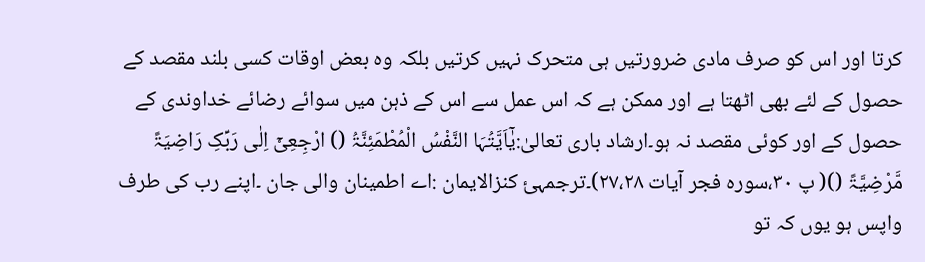کرتا اور اس کو صرف مادی ضرورتیں ہی متحرک نہیں کرتیں بلکہ وہ بعض اوقات کسی بلند مقصد کے حصول کے لئے بھی اٹھتا ہے اور ممکن ہے کہ اس عمل سے اس کے ذہن میں سوائے رضائے خداوندی کے حصول کے اور کوئی مقصد نہ ہو۔ارشاد باری تعالیٰ:یٰۤاَیَّتُہَا النَّفْسُ الْمُطْمَئِنَّۃُ () ارْجِعِیْۤ اِلٰی رَبِّکِ رَاضِیَۃً مَّرْضِیَّۃً ()( پ ٣٠،سورہ فجر آیات ٢٧،٢٨)۔ترجمہئ کنزالایمان :اے اطمینان والی جان ۔اپنے رب کی طرف واپس ہو یوں کہ تو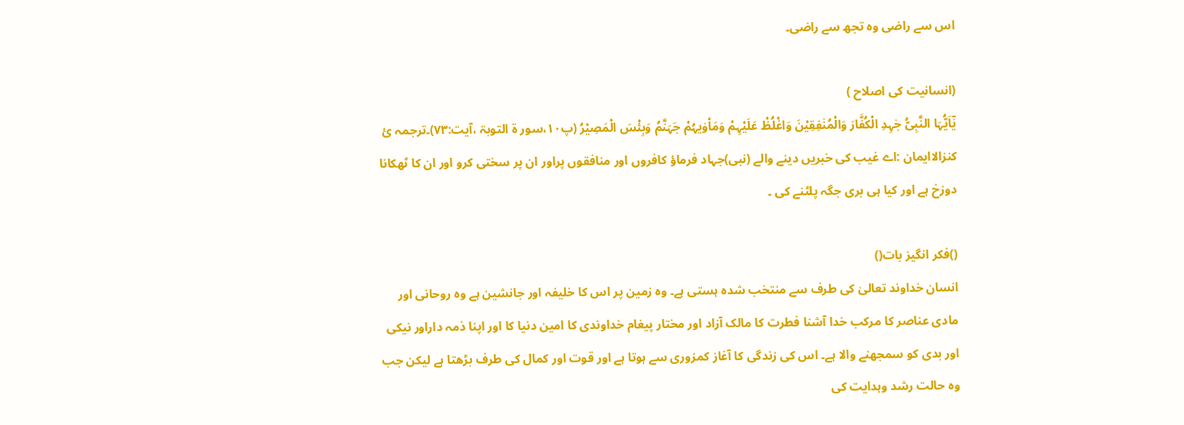اس سے راضی وہ تجھ سے راضی۔

(انسانیت کی اصلاح )
یٰۤاَیُّہَا النَّبِیُّ جٰہِدِ الْکُفَّارَ وَالْمُنٰفِقِیْنَ وَاغْلُظْ عَلَیْہِمْ وَمَاْوٰیہُمْ جَہَنَّمُ وَبِئْسَ الْمَصِیْرُ (پ١٠،سور ۃ التوبۃ ،آیت:٧٣)۔ترجمہ ئ کنزالاایمان :اے غیب کی خبریں دینے والے (نبی)جہاد فرماؤ کافروں اور منافقوں پراور ان پر سختی کرو اور ان کا ٹھکانا دوزخ ہے اور کیا ہی بری جگہ پلٹنے کی ۔

()فکر انگیز بات()
انسان خداوند تعالیٰ کی طرف سے منتخب شدہ ہستی ہے۔ وہ زمین پر اس کا خلیفہ اور جانشین ہے وہ روحانی اور مادی عناصر کا مرکب خدا آشنا فطرت کا مالک آزاد اور مختار پیغام خداوندی کا امین دنیا کا اور اپنا ذمہ داراور نیکی اور بدی کو سمجھنے والا ہے۔ اس کی زندگی کا آغاز کمزوری سے ہوتا ہے اور قوت اور کمال کی طرف بڑھتا ہے لیکن جب وہ حالت رشد وہدایت کی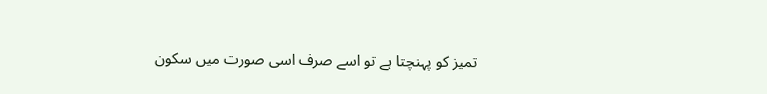تمیز کو پہنچتا ہے تو اسے صرف اسی صورت میں سکون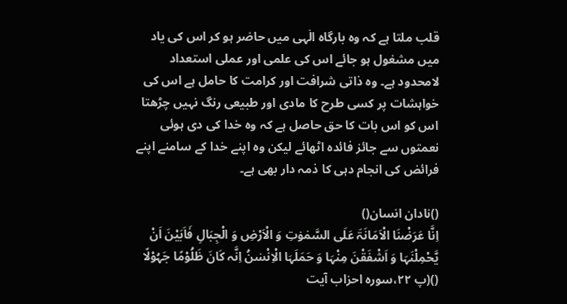قلب ملتا ہے کہ وہ بارگاہ الٰہی میں حاضر ہو کر اس کی یاد میں مشغول ہو جائے اس کی علمی اور عملی استعداد لامحدود ہے۔ وہ ذاتی شرافت اور کرامت کا حامل ہے اس کی خواہشات پر کسی طرح کا مادی اور طبیعی رنگ نہیں چڑھتا اس کو اس بات کا حق حاصل ہے کہ وہ خدا کی دی ہوئی نعمتوں سے جائز فائدہ اٹھائے لیکن وہ اپنے خدا کے سامنے اپنے فرائض کی انجام دہی کا ذمہ دار بھی ہے۔

()نادان انسان()
اِنَّا عَرَضْنَا الْاَمَانَۃَ عَلَی السَّمٰوٰتِ وَ الْاَرْضِ وَ الْجِبَالِ فَاَبَیْنَ اَنْ یَّحْمِلْنَہَا وَ اَشْفَقْنَ مِنْہَا وَ حَمَلَہَا الْاِنْسٰنُ اِنَّہ کَانَ ظَلُوْمًا جَہُوْلًا ()(پ ٢٢،سورہ احزاب آیت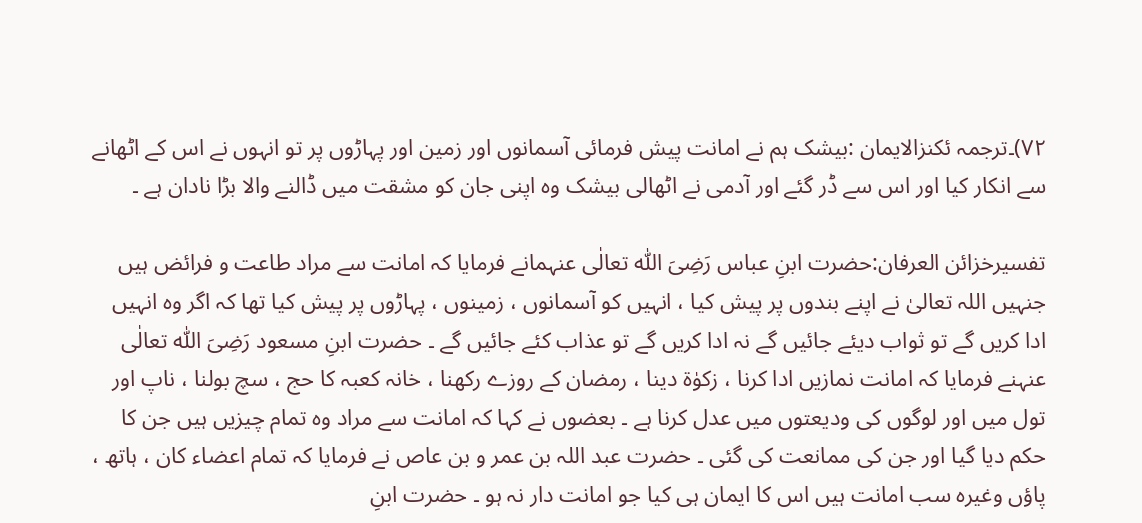٧٢)۔ترجمہ ئکنزالایمان :بیشک ہم نے امانت پیش فرمائی آسمانوں اور زمین اور پہاڑوں پر تو انہوں نے اس کے اٹھانے سے انکار کیا اور اس سے ڈر گئے اور آدمی نے اٹھالی بیشک وہ اپنی جان کو مشقت میں ڈالنے والا بڑا نادان ہے ۔

تفسیرخزائن العرفان:حضرت ابنِ عباس رَضِیَ اللّٰہ تعالٰی عنہمانے فرمایا کہ امانت سے مراد طاعت و فرائض ہیں جنہیں اللہ تعالیٰ نے اپنے بندوں پر پیش کیا ، انہیں کو آسمانوں ، زمینوں ، پہاڑوں پر پیش کیا تھا کہ اگر وہ انہیں ادا کریں گے تو ثواب دیئے جائیں گے نہ ادا کریں گے تو عذاب کئے جائیں گے ۔ حضرت ابنِ مسعود رَضِیَ اللّٰہ تعالٰی عنہنے فرمایا کہ امانت نمازیں ادا کرنا ، زکوٰۃ دینا ، رمضان کے روزے رکھنا ، خانہ کعبہ کا حج ، سچ بولنا ، ناپ اور تول میں اور لوگوں کی ودیعتوں میں عدل کرنا ہے ۔ بعضوں نے کہا کہ امانت سے مراد وہ تمام چیزیں ہیں جن کا حکم دیا گیا اور جن کی ممانعت کی گئی ۔ حضرت عبد اللہ بن عمر و بن عاص نے فرمایا کہ تمام اعضاء کان ، ہاتھ ، پاؤں وغیرہ سب امانت ہیں اس کا ایمان ہی کیا جو امانت دار نہ ہو ۔ حضرت ابنِ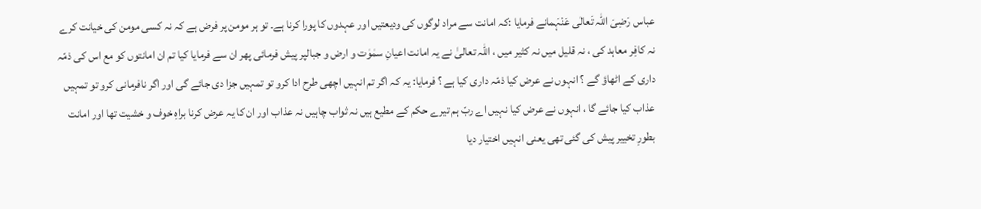عباس رَضِیَ اللّٰہ تَعالٰی عَنْہَمانے فرمایا :کہ امانت سے مراد لوگوں کی ودیعتیں اور عہدوں کا پورا کرنا ہے۔ تو ہر مومن پر فرض ہے کہ نہ کسی مومن کی خیانت کرے نہ کافِر معاہد کی ، نہ قلیل میں نہ کثیر میں ، اللہ تعالیٰ نے یہ امانت اعیانِ سمٰوٰت و ارض و جبالپر پیش فرمائی پھر ان سے فرمایا کیا تم ان امانتوں کو مع اس کی ذمّہ داری کے اٹھاؤ گے ؟ انہوں نے عرض کیا ذمّہ داری کیا ہے ؟ فرمایا: یہ کہ اگر تم انہیں اچھی طرح ادا کرو تو تمہیں جزا دی جائے گی اور اگر نافرمانی کرو تو تمہیں عذاب کیا جائے گا ، انہوں نے عرض کیا نہیں اے ربّ ہم تیرے حکم کے مطیع ہیں نہ ثواب چاہیں نہ عذاب اور ان کا یہ عرض کرنا براہِ خوف و خشیت تھا اور امانت بطورِ تخییر پیش کی گئی تھی یعنی انہیں اختیار دیا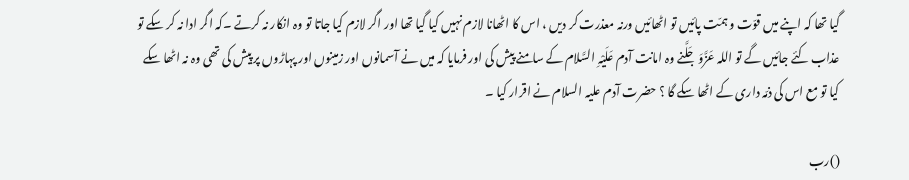گیا تھا کہ اپنے میں قوّت و ہمّت پائیں تو اٹھائیں ورنہ معذرت کر دیں ، اس کا اٹھانا لازم نہیں کیا گیا تھا اور اگر لازم کیا جاتا تو وہ انکار نہ کرتے ۔کہ اگر ادا نہ کر سکے تو عذاب کئے جائیں گے تو اللہ عَزَّوَجَلَّنے وہ امانت آدم عَلَیْہِ السَّلام کے سامنے پیش کی اور فرمایا کہ میں نے آسمانوں اور زمینوں اور پہاڑوں پر پیش کی تھی وہ نہ اٹھا سکے کیا تو مع اس کی ذمّہ داری کے اٹھا سکے گا ؟ حضرت آدم علیہ السلام نے اقرار کیا ۔

()رب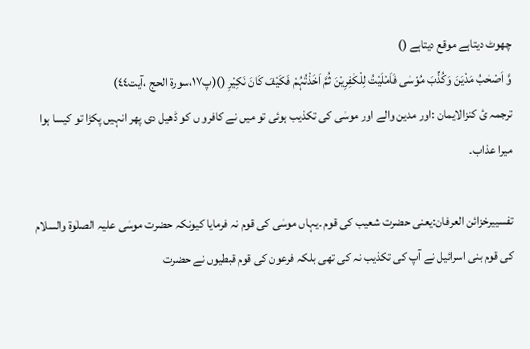چھوٹ دیتاہے موقع دیتاہے ()
وَّ اَصْحٰبُ مَدْیَنَ وَکُذِّبَ مُوْسٰی فَاَمْلَیْتُ لِلْکٰفِرِیْنَ ثُمَّ اَخَذْتُہُمْ فَکَیْفَ کَانَ نَکِیْرِ ()(پ١٧،سورۃ الحج ،آیت٤٤)
ترجمہ ئ کنزالایمان :اور مدین والے اور موسٰی کی تکذیب ہوئی تو میں نے کافرو ں کو ڈھیل دی پھر انہیں پکڑا تو کیسا ہوا میرا عذاب۔

تفسییرخزائن العرفان:یعنی حضرت شعیب کی قوم ۔یہاں موسٰی کی قوم نہ فرمایا کیونکہ حضرت موسٰی علیہ الصلٰوۃ والسلام کی قوم بنی اسرائیل نے آپ کی تکذیب نہ کی تھی بلکہ فرعون کی قوم قبطیوں نے حضرت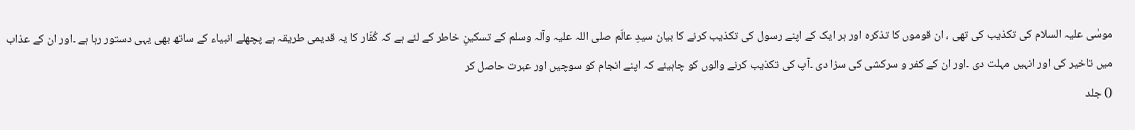موسٰی علیہ السلام کی تکذیب کی تھی ، ان قوموں کا تذکرہ اور ہر ایک کے اپنے رسول کی تکذیب کرنے کا بیان سیدِ عالَم صلی اللہ علیہ وآلہ وسلم کے تسکینِ خاطر کے لئے ہے کہ کُفّار کا یہ قدیمی طریقہ ہے پچھلے انبیاء کے ساتھ بھی یہی دستور رہا ہے ۔اور ان کے عذاب میں تاخیر کی اور انہیں مہلت دی ۔اور ان کے کفر و سرکشی کی سزا دی ۔آپ کی تکذیب کرنے والوں کو چاہیئے کہ اپنے انجام کو سوچیں اور عبرت حاصل کر
() جلد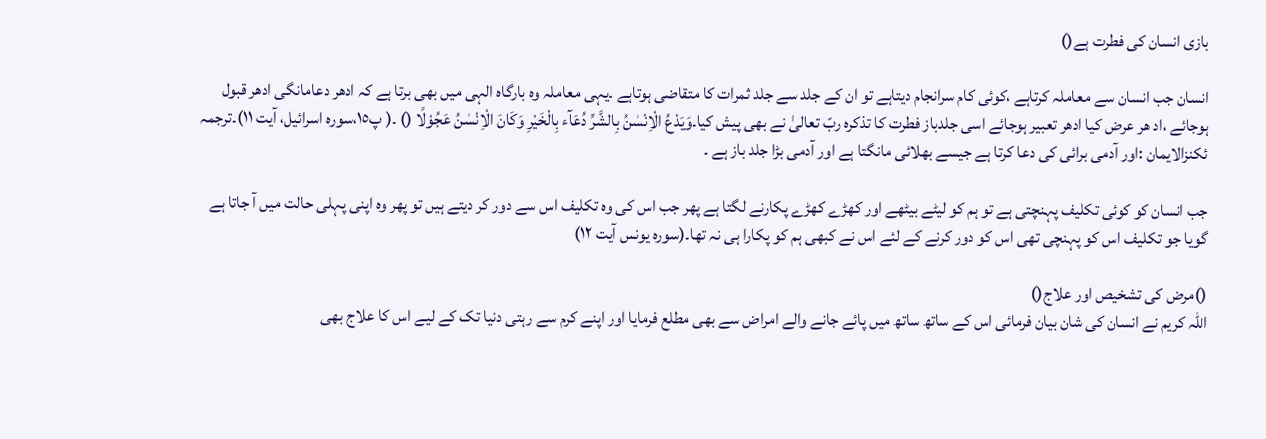بازی انسان کی فطرت ہے()

انسان جب انسان سے معاملہ کرتاہے ،کوئی کام سرانجام دیتاہے تو ان کے جلد سے جلد ثمرات کا متقاضی ہوتاہے ۔یہی معاملہ وہ بارگاہ الہی میں بھی برتا ہے کہ ادھر دعامانگی ادھر قبول ہوجائے ،اد ھر عرض کیا ادھر تعبیر ہوجائے اسی جلدباز فطرت کا تذکرہ ربّ تعالیٰ نے بھی پیش کیا۔وَیَدْعُ الْاِنْسٰنُ بِالشَّرِّ دُعَآء بِالْخَیْرِ وَکَانَ الْاِنْسٰنُ عَجُوْلًا () ۔( پ١٥،سورہ اسرائیل، آیت ١١)۔ترجمہ ئکنزالایمان :اور آدمی برائی کی دعا کرتا ہے جیسے بھلائی مانگتا ہے اور آدمی بڑا جلد باز ہے ۔

جب انسان کو کوئی تکلیف پہنچتی ہے تو ہم کو لیٹے بیٹھے اور کھڑے کھڑے پکارنے لگتا ہے پھر جب اس کی وہ تکلیف اس سے دور کر دیتے ہیں تو پھر وہ اپنی پہلی حالت میں آ جاتا ہے گویا جو تکلیف اس کو پہنچی تھی اس کو دور کرنے کے لئے اس نے کبھی ہم کو پکارا ہی نہ تھا۔(سورہ یونس آیت ١٢)

()مرض کی تشخیص اور علاج()
اللہ کریم نے انسان کی شان بیان فرمائی اس کے ساتھ ساتھ میں پائے جانے والے امراض سے بھی مطلع فرمایا اور اپنے کرم سے رہتی دنیا تک کے لیے اس کا علاج بھی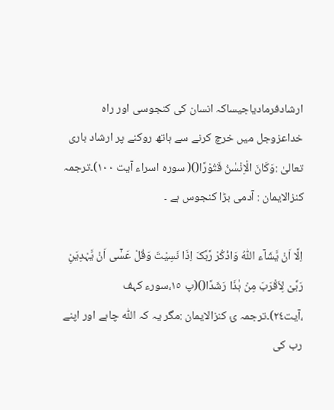ارشادفرمادیاجیساکہ انسان کی کنجوسی اور راہ خداعزوجل میں خرچ کرنے سے ہاتھ روکنے پر ارشاد باری تعالیٰ :وَکَانَ الْاِنْسٰنُ قَتُوْرًا()( سورہ اسراء آیت ١٠٠)۔ترجمہ کنزالایمان : آدمی بڑا کنجوس ہے ۔

اِلَّا اَنْ یَّشَآء اللّٰہُ وَاذْکُرْ رَّبَّکَ اِذَا نَسِیْتَ وَقُلْ عَسٰۤی اَنْ یَّہْدِیَنِ رَبِّیْ لِاَقْرَبَ مِنْ ہٰذَا رَشَدًا()(پ ١٥،سورء کہف ،آیت٢٤)۔ترجمہ ئ کنزالایمان :مگر یہ کہ اللّٰہ چاہے اور اپنے رب کی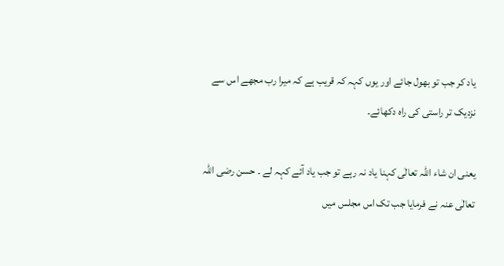یاد کر جب تو بھول جائے اور یوں کہہ کہ قریب ہے کہ میرا رب مجھے اس سے نزدیک تر راستی کی راہ دکھائے۔

یعنی ان شاء اللہ تعالٰی کہنا یاد نہ رہے تو جب یاد آئے کہہ لے ۔ حسن رضی اللہ تعالٰی عنہ نے فرمایا جب تک اس مجلس میں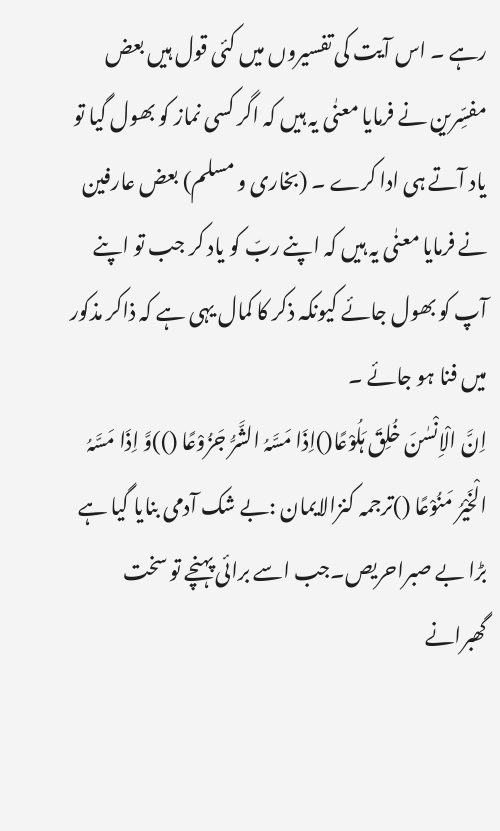رہے ۔ اس آیت کی تفسیروں میں کئی قول ہیں بعض مفسِّرین نے فرمایا معنٰی یہ ہیں کہ اگر کسی نماز کو بھول گیا تو یاد آتے ہی ادا کرے ۔ (بخاری و مسلم) بعض عارفین نے فرمایا معنٰی یہ ہیں کہ اپنے ربّ کو یاد کر جب تو اپنے آپ کو بھول جائے کیونکہ ذکر کا کمال یہی ہے کہ ذاکر مذکور میں فنا ہو جائے ۔
اِنَّ الْاِنْسٰنَ خُلِقَ ہَلُوْعًا()اِذَا مَسَّہُ الشَّرُّ جَزُوْعًا ())وَّ اِذَا مَسَّہُ الْخَیْرُ مَنُوْعًا ()ترجمہ کنزالایمان :بے شک آدمی بنایا گیا ہے بڑا بے صبراحریص۔جب اسے برائی پہنچے تو سخت گھبرانے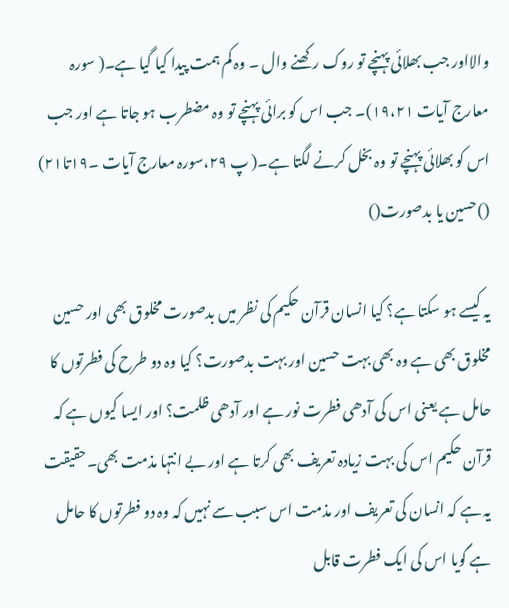والااور جب بھلائی پہنچے تو روک رکھنے وال ۔ وہ کم ہمت پیدا کیا گیا ہے۔( سورہ معارج آیات ١٩،٢١)۔ جب اس کو برائی پہنچے تو وہ مضطرب ہو جاتا ہے اور جب اس کو بھلائی پہنچے تو وہ بخل کرنے لگتا ہے۔( پ ٢٩،سورہ معارج آیات ۔١٩تا٢١)
()حسین یا بدصورت()

یہ کیسے ہو سکتا ہے؟ کیا انسان قرآن حکیم کی نظر میں بدصورت مخلوق بھی اور حسین مخلوق بھی ہے وہ بھی بہت حسین اور بہت بدصورت؟ کیا وہ دو طرح کی فطرتوں کا حامل ہے یعنی اس کی آدھی فطرت نور ہے اور آدھی ظلمت؟ اور ایسا کیوں ہے کہ قرآن حکیم اس کی بہت زیادہ تعریف بھی کرتا ہے اور بے انتہا مذمت بھی۔حقیقت یہ ہے کہ انسان کی تعریف اور مذمت اس سبب سے نہیں کہ وہ دو فطرتوں کا حامل ہے گویا اس کی ایک فطرت قابل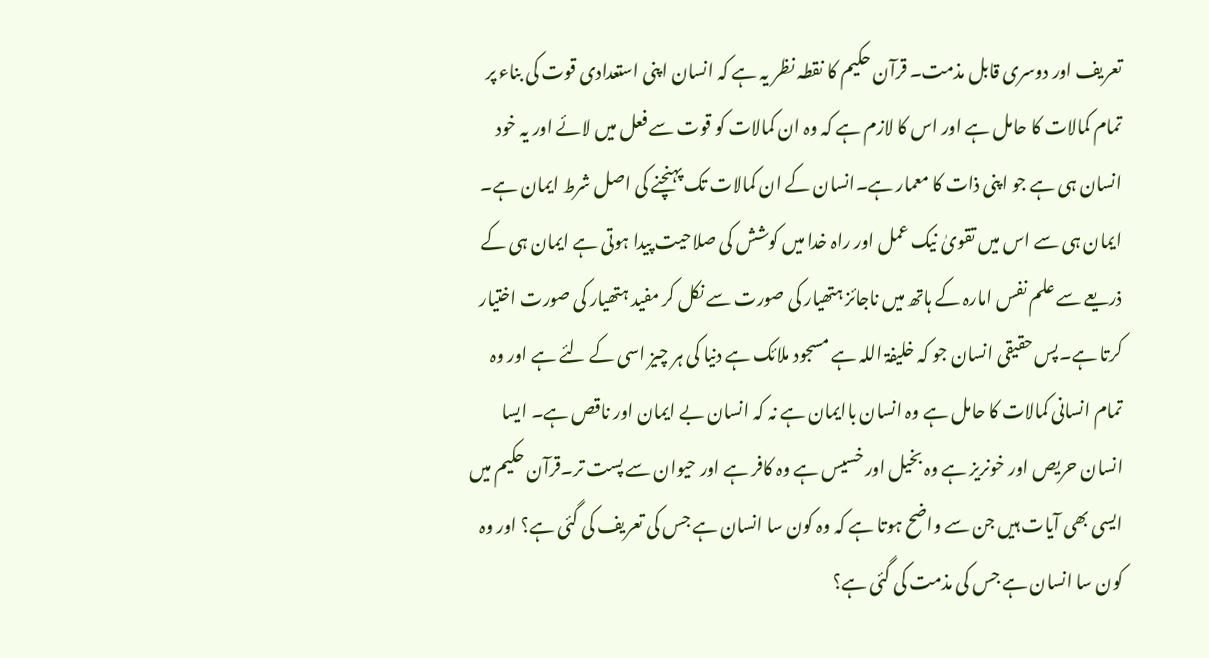تعریف اور دوسری قابل مذمت۔ قرآن حکیم کا نقطہ نظر یہ ہے کہ انسان اپنی استعدادی قوت کی بناء پر تمام کمالات کا حامل ہے اور اس کا لازم ہے کہ وہ ان کمالات کو قوت سے فعل میں لائے اور یہ خود انسان ہی ہے جو اپنی ذات کا معمار ہے۔انسان کے ان کمالات تک پہنچنے کی اصل شرط ایمان ہے۔ ایمان ہی سے اس میں تقویٰ نیک عمل اور راہ خدا میں کوشش کی صلاحیت پیدا ہوتی ہے ایمان ہی کے ذریعے سے علم نفس امارہ کے ہاتھ میں ناجائز ہتھیار کی صورت سے نکل کر مفید ہتھیار کی صورت اختیار کرتا ہے۔پس حقیقی انسان جو کہ خلیفۃ اللہ ہے مسجود ملائک ہے دنیا کی ہر چیز اسی کے لئے ہے اور وہ تمام انسانی کمالات کا حامل ہے وہ انسان باایمان ہے نہ کہ انسان بے ایمان اور ناقص ہے۔ ایسا انسان حریص اور خونریز ہے وہ بخیل اور خسیس ہے وہ کافر ہے اور حیوان سے پست تر۔قرآن حکیم میں ایسی بھی آیات ہیں جن سے واضح ہوتا ہے کہ وہ کون سا انسان ہے جس کی تعریف کی گئی ہے؟ اور وہ کون سا انسان ہے جس کی مذمت کی گئی ہے؟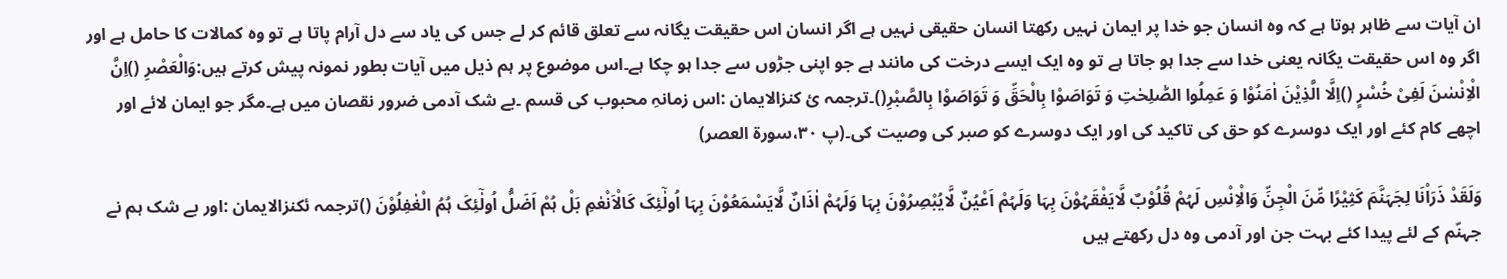ان آیات سے ظاہر ہوتا ہے کہ وہ انسان جو خدا پر ایمان نہیں رکھتا انسان حقیقی نہیں ہے اگر انسان اس حقیقت یگانہ سے تعلق قائم کر لے جس کی یاد سے دل آرام پاتا ہے تو وہ کمالات کا حامل ہے اور اگر وہ اس حقیقت یگانہ یعنی خدا سے جدا ہو جاتا ہے تو وہ ایک ایسے درخت کی مانند ہے جو اپنی جڑوں سے جدا ہو چکا ہے۔اس موضوع پر ہم ذیل میں آیات بطور نمونہ پیش کرتے ہیں:وَالْعَصْرِ ()اِنَّ الْاِنْسٰنَ لَفِیْ خُسْرٍ ()اِلَّا الَّذِیْنَ اٰمَنُوْا وَ عَمِلُوا الصّٰلِحٰتِ وَ تَوَاصَوْا بِالْحَقِّ وَ تَوَاصَوْا بِالصَّبْرِ()۔ترجمہ ئ کنزالایمان :اس زمانہِ محبوب کی قسم ۔بے شک آدمی ضرور نقصان میں ہے۔مگر جو ایمان لائے اور اچھے کام کئے اور ایک دوسرے کو حق کی تاکید کی اور ایک دوسرے کو صبر کی وصیت کی۔(پ ٣٠،سورۃ العصر)

وَلَقَدْ ذَرَاْنَا لِجَہَنَّمَ کَثِیْرًا مِّنَ الْجِنِّ وَالْاِنْسِ لَہُمْ قُلُوْبٌ لَّایَفْقَہُوْنَ بِہَا وَلَہُمْ اَعْیُنٌ لَّایُبْصِرُوْنَ بِہَا وَلَہُمْ اٰذَانٌ لَّایَسْمَعُوْنَ بِہَا اُولٰۤئِکَ کَالْاَنْعٰمِ بَلْ ہُمْ اَضَلُّ اُولٰۤئِکَ ہُمُ الْغٰفِلُوْنَ ()ترجمہ ئکنزالایمان :اور بے شک ہم نے جہنّم کے لئے پیدا کئے بہت جن اور آدمی وہ دل رکھتے ہیں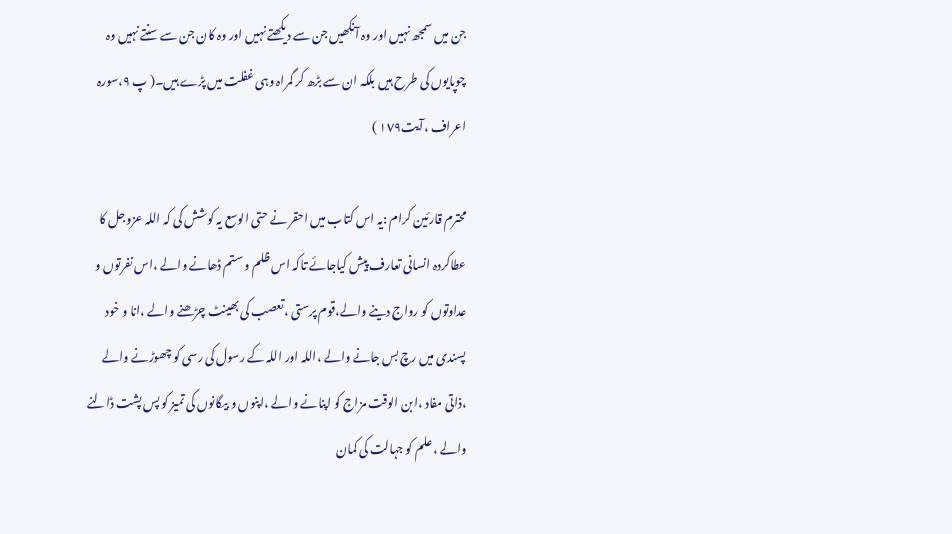جن میں سمجھ نہیں اور وہ آنکھیں جن سے دیکھتے نہیں اور وہ کان جن سے سنتے نہیں وہ چوپایوں کی طرح ہیں بلکہ ان سے بڑھ کر گمراہ وہی غفلت میں پڑے ہیں۔( پ ٩،سورہ اعراف ،آیت١٧٩ )

محترم قارئین کرام :یہ اس کتاب میں احقر نے حتی الوسع یہ کوشش کی کہ اللہ عزوجل کا عطاکردہ انسانی تعارف پیش کیاجائے تاکہ اس ظلم و ستم ڈھانے والے ،اس نفرتوں و عداوتوں کو رواج دینے والے،قوم پرستی ،تعصب کی بھینٹ چڑھنے والے ،انا و خود پسندی میں رچ بس جانے والے ،اللہ اور اللہ کے رسول کی رسی کو چھوڑنے والے ،ذاتی مفاد ،ابن الوقت مزاج کو اپنانے والے ،اپنوں و بیگانوں کی تمیز کو پس پشت ڈالنے والے ،علم کو جہالت کی کمان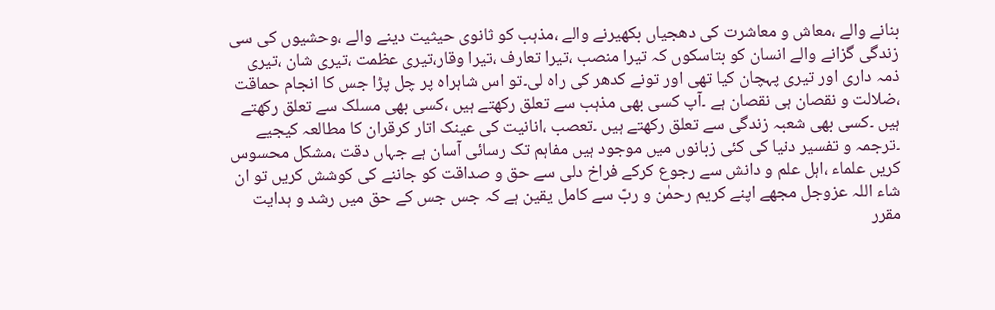بنانے والے ،معاش و معاشرت کی دھجیاں بکھیرنے والے ،مذہب کو ثانوی حیثیت دینے والے ،وحشیوں کی سی زندگی گزانے والے انسان کو بتاسکوں کہ تیرا منصب ،تیرا تعارف ،تیرا وقار،تیری عظمت ،تیری شان ،تیری ذمہ داری اور تیری پہچان کیا تھی اور تونے کدھر کی راہ لی۔تو اس شاہراہ پر چل پڑا جس کا انجام حماقت ،ضلالت و نقصان ہی نقصان ہے ۔آپ کسی بھی مذہب سے تعلق رکھتے ہیں ،کسی بھی مسلک سے تعلق رکھتے ہیں ۔کسی بھی شعبہ زندگی سے تعلق رکھتے ہیں ۔تعصب ،انانیت کی عینک اتار کرقران کا مطالعہ کیجیے ۔ترجمہ و تفسیر دنیا کی کئی زبانوں میں موجود ہیں مفاہم تک رسائی آسان ہے جہاں دقت ،مشکل محسوس کریں علماء ،اہل علم و دانش سے رجوع کرکے فراخ دلی سے حق و صداقت کو جاننے کی کوشش کریں تو ان شاء اللہ عزوجل مجھے اپنے کریم رحمٰن و ربّ سے کامل یقین ہے کہ جس جس کے حق میں رشد و ہدایت مقرر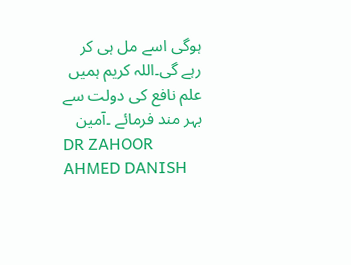ہوگی اسے مل ہی کر رہے گی۔اللہ کریم ہمیں علم نافع کی دولت سے بہر مند فرمائے ۔آمین
DR ZAHOOR AHMED DANISH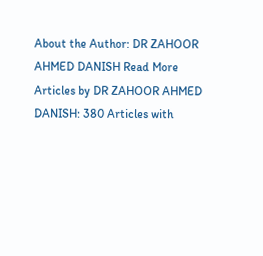About the Author: DR ZAHOOR AHMED DANISH Read More Articles by DR ZAHOOR AHMED DANISH: 380 Articles with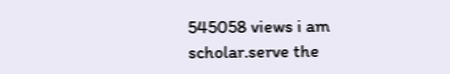545058 views i am scholar.serve the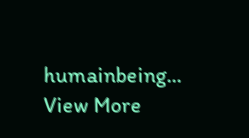humainbeing... View More